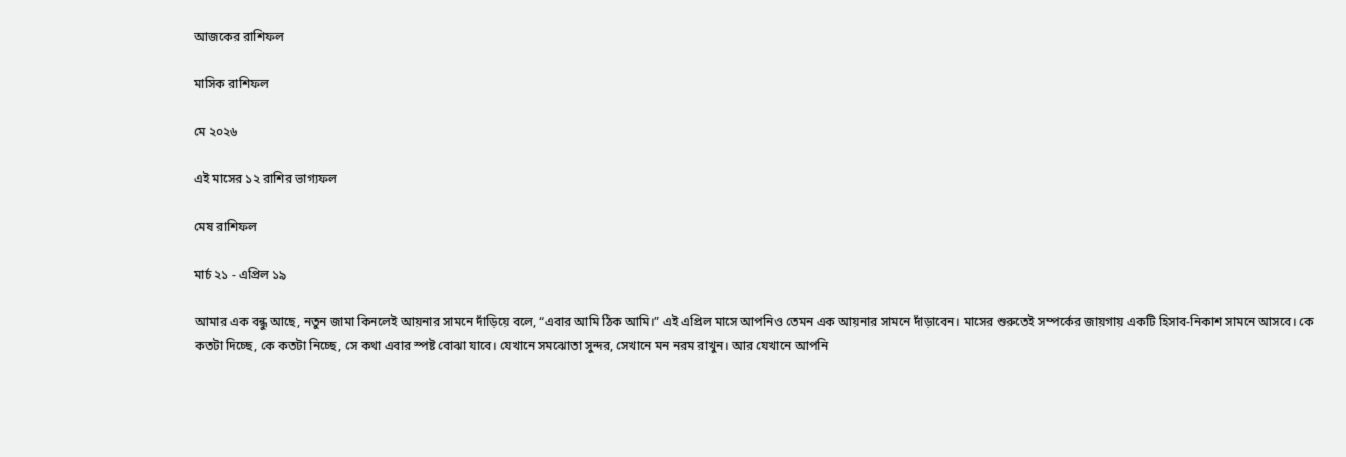আজকের রাশিফল

মাসিক রাশিফল

মে ২০২৬

এই মাসের ১২ রাশির ভাগ্যফল

মেষ রাশিফল

মার্চ ২১ - এপ্রিল ১৯

আমার এক বন্ধু আছে, নতুন জামা কিনলেই আয়নার সামনে দাঁড়িয়ে বলে, “এবার আমি ঠিক আমি।” এই এপ্রিল মাসে আপনিও তেমন এক আয়নার সামনে দাঁড়াবেন। মাসের শুরুতেই সম্পর্কের জায়গায় একটি হিসাব-নিকাশ সামনে আসবে। কে কতটা দিচ্ছে, কে কতটা নিচ্ছে, সে কথা এবার স্পষ্ট বোঝা যাবে। যেখানে সমঝোতা সুন্দর, সেখানে মন নরম রাখুন। আর যেখানে আপনি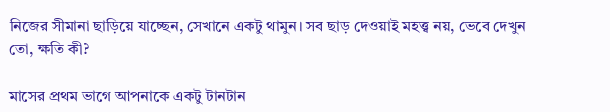নিজের সীমানা ছাড়িয়ে যাচ্ছেন, সেখানে একটু থামুন। সব ছাড় দেওয়াই মহত্ত্ব নয়, ভেবে দেখুন তো, ক্ষতি কী?

মাসের প্রথম ভাগে আপনাকে একটু টানটান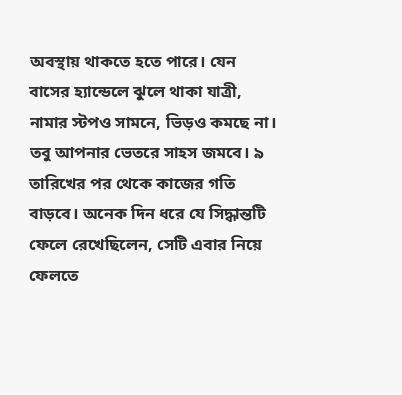অবস্থায় থাকতে হতে পারে। যেন বাসের হ্যান্ডেলে ঝুলে থাকা যাত্রী, নামার স্টপও সামনে, ভিড়ও কমছে না। তবু আপনার ভেতরে সাহস জমবে। ৯ তারিখের পর থেকে কাজের গতি বাড়বে। অনেক দিন ধরে যে সিদ্ধান্তটি ফেলে রেখেছিলেন, সেটি এবার নিয়ে ফেলতে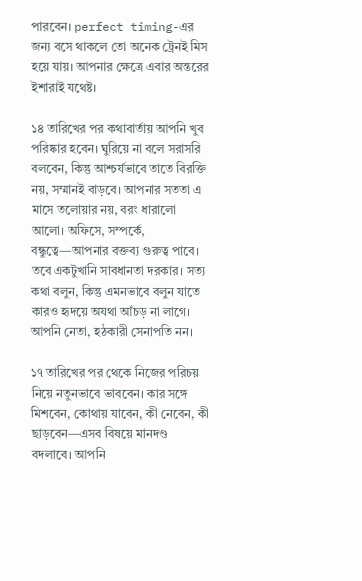পারবেন। perfect timing-এর জন্য বসে থাকলে তো অনেক ট্রেনই মিস হয়ে যায়। আপনার ক্ষেত্রে এবার অন্তরের ইশারাই যথেষ্ট।

১৪ তারিখের পর কথাবার্তায় আপনি খুব পরিষ্কার হবেন। ঘুরিয়ে না বলে সরাসরি বলবেন, কিন্তু আশ্চর্যভাবে তাতে বিরক্তি নয়, সম্মানই বাড়বে। আপনার সততা এ মাসে তলোয়ার নয়, বরং ধারালো আলো। অফিসে, সম্পর্কে, বন্ধুত্বে—আপনার বক্তব্য গুরুত্ব পাবে। তবে একটুখানি সাবধানতা দরকার। সত্য কথা বলুন, কিন্তু এমনভাবে বলুন যাতে কারও হৃদয়ে অযথা আঁচড় না লাগে। আপনি নেতা, হঠকারী সেনাপতি নন।

১৭ তারিখের পর থেকে নিজের পরিচয় নিয়ে নতুনভাবে ভাববেন। কার সঙ্গে মিশবেন, কোথায় যাবেন, কী নেবেন, কী ছাড়বেন—এসব বিষয়ে মানদণ্ড বদলাবে। আপনি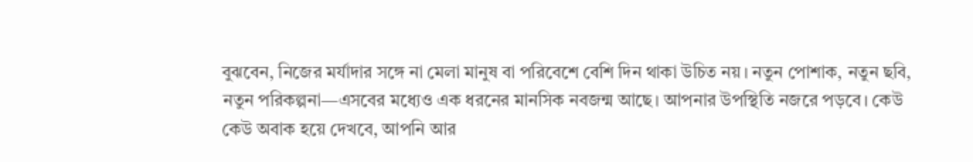বুঝবেন, নিজের মর্যাদার সঙ্গে না মেলা মানুষ বা পরিবেশে বেশি দিন থাকা উচিত নয়। নতুন পোশাক, নতুন ছবি, নতুন পরিকল্পনা—এসবের মধ্যেও এক ধরনের মানসিক নবজন্ম আছে। আপনার উপস্থিতি নজরে পড়বে। কেউ কেউ অবাক হয়ে দেখবে, আপনি আর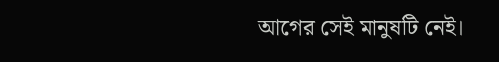আগের সেই মানুষটি নেই।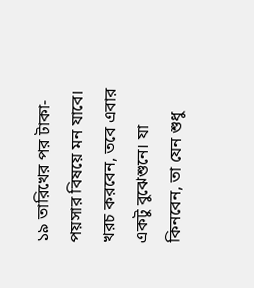১৯ তারিখের পর টাকা-পয়সার বিষয়ে মন যাবে। খরচ করবেন, তবে এবার একটু বুঝেশুনে। যা কিনবেন, তা যেন শুধু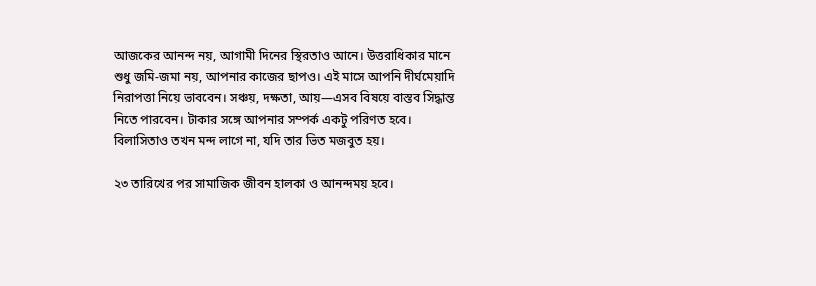আজকের আনন্দ নয়, আগামী দিনের স্থিরতাও আনে। উত্তরাধিকার মানে শুধু জমি-জমা নয়, আপনার কাজের ছাপও। এই মাসে আপনি দীর্ঘমেয়াদি নিরাপত্তা নিয়ে ভাববেন। সঞ্চয়, দক্ষতা, আয়—এসব বিষয়ে বাস্তব সিদ্ধান্ত নিতে পারবেন। টাকার সঙ্গে আপনার সম্পর্ক একটু পরিণত হবে। বিলাসিতাও তখন মন্দ লাগে না, যদি তার ভিত মজবুত হয়।

২৩ তারিখের পর সামাজিক জীবন হালকা ও আনন্দময় হবে।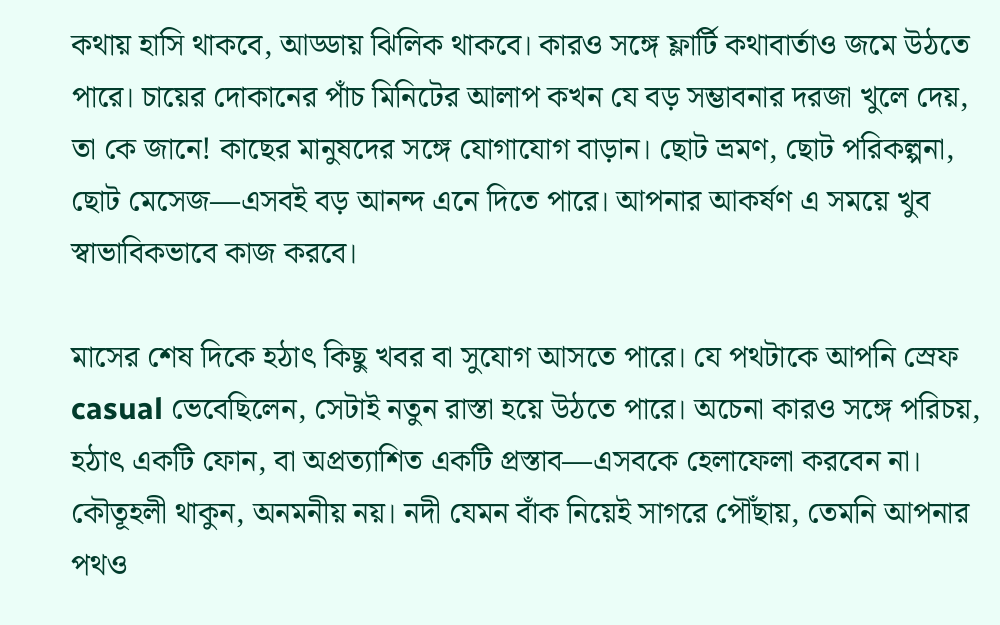কথায় হাসি থাকবে, আড্ডায় ঝিলিক থাকবে। কারও সঙ্গে ফ্লার্টি কথাবার্তাও জমে উঠতে পারে। চায়ের দোকানের পাঁচ মিনিটের আলাপ কখন যে বড় সম্ভাবনার দরজা খুলে দেয়, তা কে জানে! কাছের মানুষদের সঙ্গে যোগাযোগ বাড়ান। ছোট ভ্রমণ, ছোট পরিকল্পনা, ছোট মেসেজ—এসবই বড় আনন্দ এনে দিতে পারে। আপনার আকর্ষণ এ সময়ে খুব স্বাভাবিকভাবে কাজ করবে।

মাসের শেষ দিকে হঠাৎ কিছু খবর বা সুযোগ আসতে পারে। যে পথটাকে আপনি স্রেফ casual ভেবেছিলেন, সেটাই নতুন রাস্তা হয়ে উঠতে পারে। অচেনা কারও সঙ্গে পরিচয়, হঠাৎ একটি ফোন, বা অপ্রত্যাশিত একটি প্রস্তাব—এসবকে হেলাফেলা করবেন না। কৌতূহলী থাকুন, অনমনীয় নয়। নদী যেমন বাঁক নিয়েই সাগরে পৌঁছায়, তেমনি আপনার পথও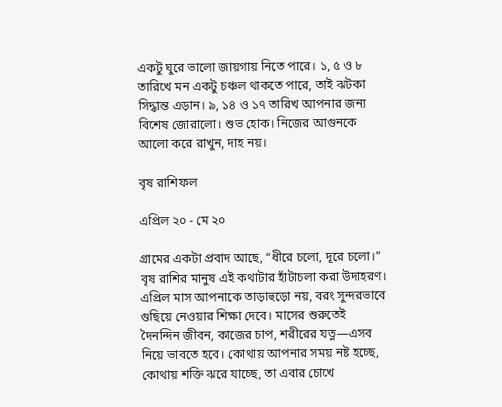একটু ঘুরে ভালো জায়গায় নিতে পারে। ১, ৫ ও ৮ তারিখে মন একটু চঞ্চল থাকতে পারে, তাই ঝটকা সিদ্ধান্ত এড়ান। ৯, ১৪ ও ১৭ তারিখ আপনার জন্য বিশেষ জোরালো। শুভ হোক। নিজের আগুনকে আলো করে রাখুন, দাহ নয়।

বৃষ রাশিফল

এপ্রিল ২০ - মে ২০

গ্রামের একটা প্রবাদ আছে, “ধীরে চলো, দূরে চলো।” বৃষ রাশির মানুষ এই কথাটার হাঁটাচলা করা উদাহরণ। এপ্রিল মাস আপনাকে তাড়াহুড়ো নয়, বরং সুন্দরভাবে গুছিয়ে নেওয়ার শিক্ষা দেবে। মাসের শুরুতেই দৈনন্দিন জীবন, কাজের চাপ, শরীরের যত্ন—এসব নিয়ে ভাবতে হবে। কোথায় আপনার সময় নষ্ট হচ্ছে, কোথায় শক্তি ঝরে যাচ্ছে, তা এবার চোখে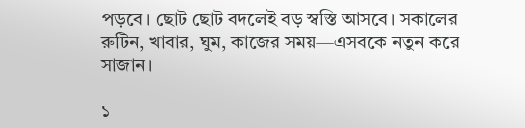পড়বে। ছোট ছোট বদলেই বড় স্বস্তি আসবে। সকালের রুটিন, খাবার, ঘুম, কাজের সময়—এসবকে নতুন করে সাজান।

১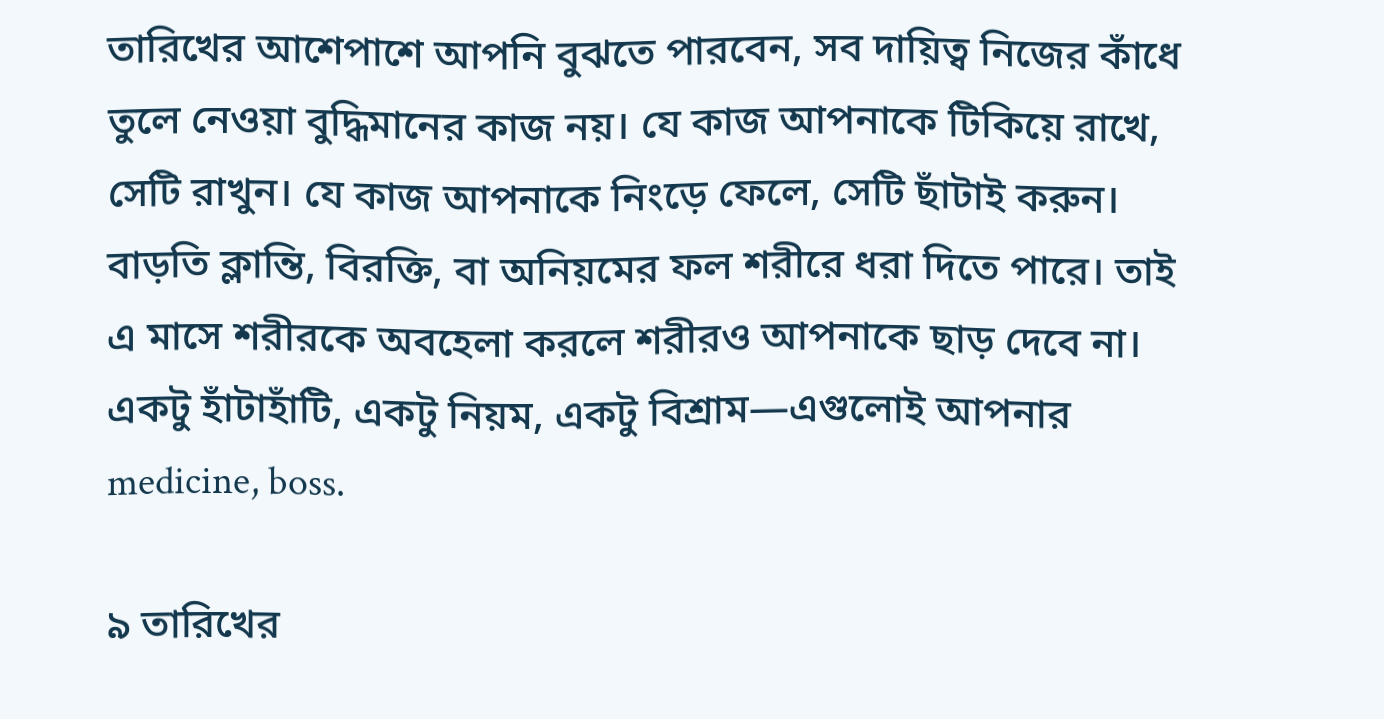তারিখের আশেপাশে আপনি বুঝতে পারবেন, সব দায়িত্ব নিজের কাঁধে তুলে নেওয়া বুদ্ধিমানের কাজ নয়। যে কাজ আপনাকে টিকিয়ে রাখে, সেটি রাখুন। যে কাজ আপনাকে নিংড়ে ফেলে, সেটি ছাঁটাই করুন। বাড়তি ক্লান্তি, বিরক্তি, বা অনিয়মের ফল শরীরে ধরা দিতে পারে। তাই এ মাসে শরীরকে অবহেলা করলে শরীরও আপনাকে ছাড় দেবে না। একটু হাঁটাহাঁটি, একটু নিয়ম, একটু বিশ্রাম—এগুলোই আপনার medicine, boss.

৯ তারিখের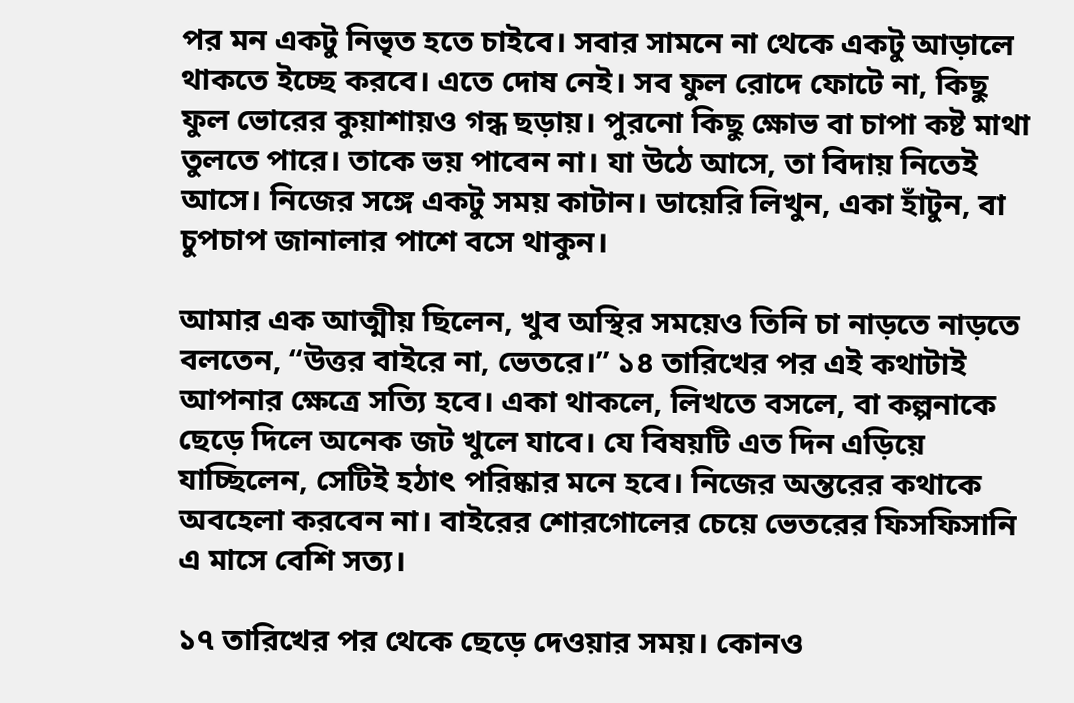পর মন একটু নিভৃত হতে চাইবে। সবার সামনে না থেকে একটু আড়ালে থাকতে ইচ্ছে করবে। এতে দোষ নেই। সব ফুল রোদে ফোটে না, কিছু ফুল ভোরের কুয়াশায়ও গন্ধ ছড়ায়। পুরনো কিছু ক্ষোভ বা চাপা কষ্ট মাথা তুলতে পারে। তাকে ভয় পাবেন না। যা উঠে আসে, তা বিদায় নিতেই আসে। নিজের সঙ্গে একটু সময় কাটান। ডায়েরি লিখুন, একা হাঁটুন, বা চুপচাপ জানালার পাশে বসে থাকুন।

আমার এক আত্মীয় ছিলেন, খুব অস্থির সময়েও তিনি চা নাড়তে নাড়তে বলতেন, “উত্তর বাইরে না, ভেতরে।” ১৪ তারিখের পর এই কথাটাই আপনার ক্ষেত্রে সত্যি হবে। একা থাকলে, লিখতে বসলে, বা কল্পনাকে ছেড়ে দিলে অনেক জট খুলে যাবে। যে বিষয়টি এত দিন এড়িয়ে যাচ্ছিলেন, সেটিই হঠাৎ পরিষ্কার মনে হবে। নিজের অন্তরের কথাকে অবহেলা করবেন না। বাইরের শোরগোলের চেয়ে ভেতরের ফিসফিসানি এ মাসে বেশি সত্য।

১৭ তারিখের পর থেকে ছেড়ে দেওয়ার সময়। কোনও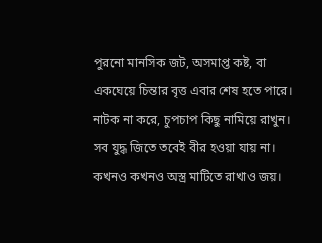পুরনো মানসিক জট, অসমাপ্ত কষ্ট, বা একঘেয়ে চিন্তার বৃত্ত এবার শেষ হতে পারে। নাটক না করে, চুপচাপ কিছু নামিয়ে রাখুন। সব যুদ্ধ জিতে তবেই বীর হওয়া যায় না। কখনও কখনও অস্ত্র মাটিতে রাখাও জয়।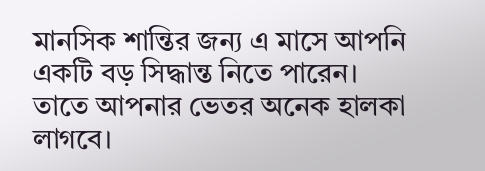মানসিক শান্তির জন্য এ মাসে আপনি একটি বড় সিদ্ধান্ত নিতে পারেন। তাতে আপনার ভেতর অনেক হালকা লাগবে।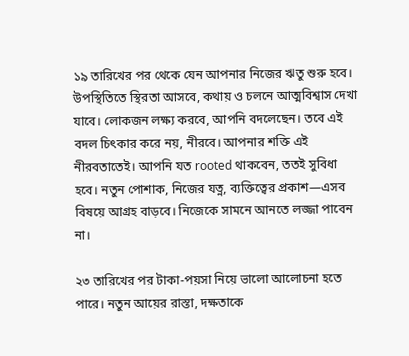১৯ তারিখের পর থেকে যেন আপনার নিজের ঋতু শুরু হবে। উপস্থিতিতে স্থিরতা আসবে, কথায় ও চলনে আত্মবিশ্বাস দেখা যাবে। লোকজন লক্ষ্য করবে, আপনি বদলেছেন। তবে এই বদল চিৎকার করে নয়, নীরবে। আপনার শক্তি এই নীরবতাতেই। আপনি যত rooted থাকবেন, ততই সুবিধা হবে। নতুন পোশাক, নিজের যত্ন, ব্যক্তিত্বের প্রকাশ—এসব বিষয়ে আগ্রহ বাড়বে। নিজেকে সামনে আনতে লজ্জা পাবেন না।

২৩ তারিখের পর টাকা-পয়সা নিয়ে ভালো আলোচনা হতে পারে। নতুন আয়ের রাস্তা, দক্ষতাকে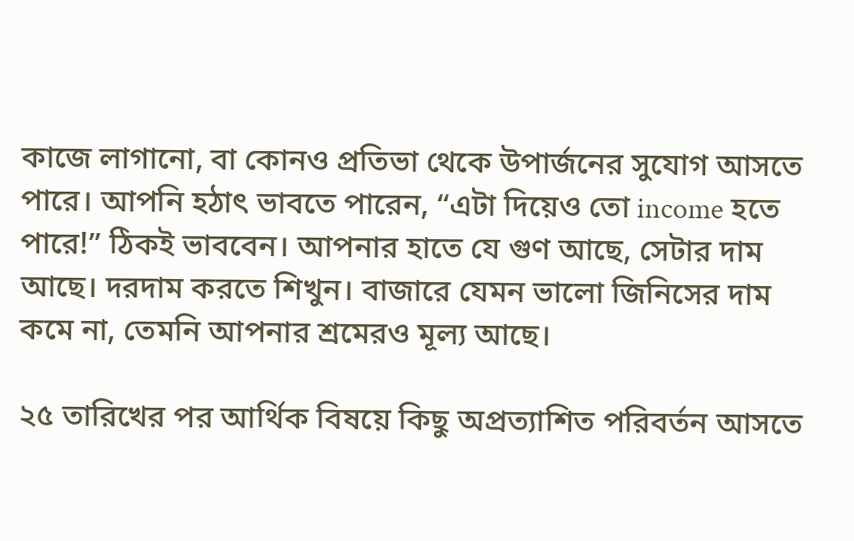কাজে লাগানো, বা কোনও প্রতিভা থেকে উপার্জনের সুযোগ আসতে পারে। আপনি হঠাৎ ভাবতে পারেন, “এটা দিয়েও তো income হতে পারে!” ঠিকই ভাববেন। আপনার হাতে যে গুণ আছে, সেটার দাম আছে। দরদাম করতে শিখুন। বাজারে যেমন ভালো জিনিসের দাম কমে না, তেমনি আপনার শ্রমেরও মূল্য আছে।

২৫ তারিখের পর আর্থিক বিষয়ে কিছু অপ্রত্যাশিত পরিবর্তন আসতে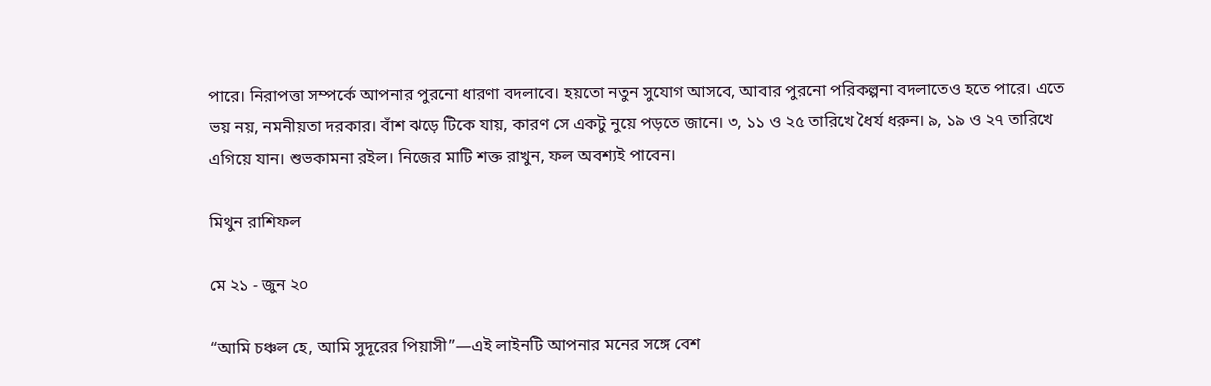পারে। নিরাপত্তা সম্পর্কে আপনার পুরনো ধারণা বদলাবে। হয়তো নতুন সুযোগ আসবে, আবার পুরনো পরিকল্পনা বদলাতেও হতে পারে। এতে ভয় নয়, নমনীয়তা দরকার। বাঁশ ঝড়ে টিকে যায়, কারণ সে একটু নুয়ে পড়তে জানে। ৩, ১১ ও ২৫ তারিখে ধৈর্য ধরুন। ৯, ১৯ ও ২৭ তারিখে এগিয়ে যান। শুভকামনা রইল। নিজের মাটি শক্ত রাখুন, ফল অবশ্যই পাবেন।

মিথুন রাশিফল

মে ২১ - জুন ২০

“আমি চঞ্চল হে, আমি সুদূরের পিয়াসী”—এই লাইনটি আপনার মনের সঙ্গে বেশ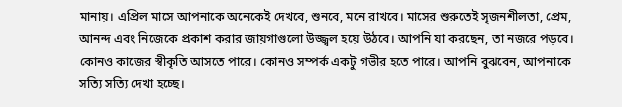মানায়। এপ্রিল মাসে আপনাকে অনেকেই দেখবে, শুনবে, মনে রাখবে। মাসের শুরুতেই সৃজনশীলতা, প্রেম, আনন্দ এবং নিজেকে প্রকাশ করার জায়গাগুলো উজ্জ্বল হয়ে উঠবে। আপনি যা করছেন, তা নজরে পড়বে। কোনও কাজের স্বীকৃতি আসতে পারে। কোনও সম্পর্ক একটু গভীর হতে পারে। আপনি বুঝবেন, আপনাকে সত্যি সত্যি দেখা হচ্ছে।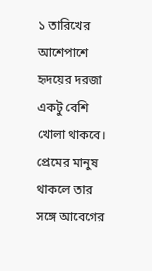১ তারিখের আশেপাশে হৃদয়ের দরজা একটু বেশি খোলা থাকবে। প্রেমের মানুষ থাকলে তার সঙ্গে আবেগের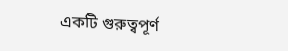একটি গুরুত্বপূর্ণ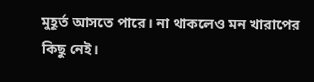মুহূর্ত আসতে পারে। না থাকলেও মন খারাপের কিছু নেই।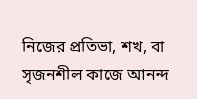নিজের প্রতিভা, শখ, বা সৃজনশীল কাজে আনন্দ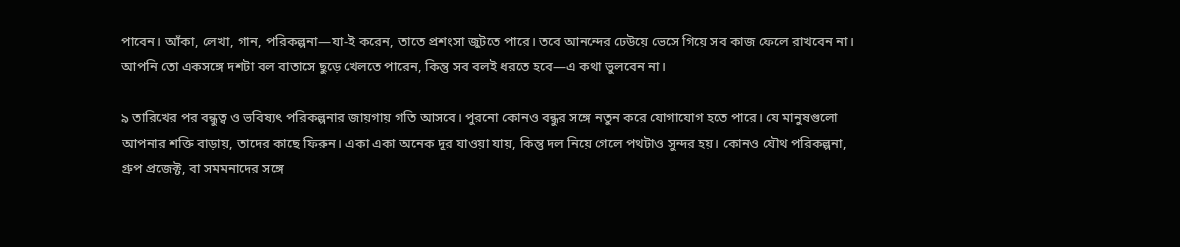পাবেন। আঁকা, লেখা, গান, পরিকল্পনা—যা-ই করেন, তাতে প্রশংসা জুটতে পারে। তবে আনন্দের ঢেউয়ে ভেসে গিয়ে সব কাজ ফেলে রাখবেন না। আপনি তো একসঙ্গে দশটা বল বাতাসে ছুড়ে খেলতে পারেন, কিন্তু সব বলই ধরতে হবে—এ কথা ভুলবেন না।

৯ তারিখের পর বন্ধুত্ব ও ভবিষ্যৎ পরিকল্পনার জায়গায় গতি আসবে। পুরনো কোনও বন্ধুর সঙ্গে নতুন করে যোগাযোগ হতে পারে। যে মানুষগুলো আপনার শক্তি বাড়ায়, তাদের কাছে ফিরুন। একা একা অনেক দূর যাওয়া যায়, কিন্তু দল নিয়ে গেলে পথটাও সুন্দর হয়। কোনও যৌথ পরিকল্পনা, গ্রুপ প্রজেক্ট, বা সমমনাদের সঙ্গে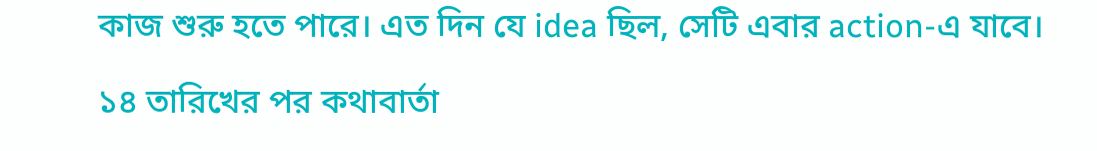কাজ শুরু হতে পারে। এত দিন যে idea ছিল, সেটি এবার action-এ যাবে।

১৪ তারিখের পর কথাবার্তা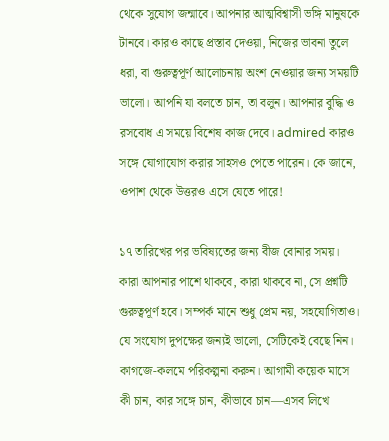থেকে সুযোগ জন্মাবে। আপনার আত্মবিশ্বাসী ভঙ্গি মানুষকে টানবে। কারও কাছে প্রস্তাব দেওয়া, নিজের ভাবনা তুলে ধরা, বা গুরুত্বপূর্ণ আলোচনায় অংশ নেওয়ার জন্য সময়টি ভালো। আপনি যা বলতে চান, তা বলুন। আপনার বুদ্ধি ও রসবোধ এ সময়ে বিশেষ কাজ দেবে। admired কারও সঙ্গে যোগাযোগ করার সাহসও পেতে পারেন। কে জানে, ওপাশ থেকে উত্তরও এসে যেতে পারে!

১৭ তারিখের পর ভবিষ্যতের জন্য বীজ বোনার সময়। কারা আপনার পাশে থাকবে, কারা থাকবে না, সে প্রশ্নটি গুরুত্বপূর্ণ হবে। সম্পর্ক মানে শুধু প্রেম নয়, সহযোগিতাও। যে সংযোগ দুপক্ষের জন্যই ভালো, সেটিকেই বেছে নিন। কাগজে-কলমে পরিকল্পনা করুন। আগামী কয়েক মাসে কী চান, কার সঙ্গে চান, কীভাবে চান—এসব লিখে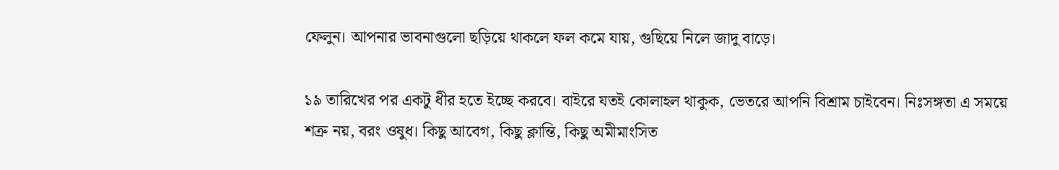ফেলুন। আপনার ভাবনাগুলো ছড়িয়ে থাকলে ফল কমে যায়, গুছিয়ে নিলে জাদু বাড়ে।

১৯ তারিখের পর একটু ধীর হতে ইচ্ছে করবে। বাইরে যতই কোলাহল থাকুক, ভেতরে আপনি বিশ্রাম চাইবেন। নিঃসঙ্গতা এ সময়ে শত্রু নয়, বরং ওষুধ। কিছু আবেগ, কিছু ক্লান্তি, কিছু অমীমাংসিত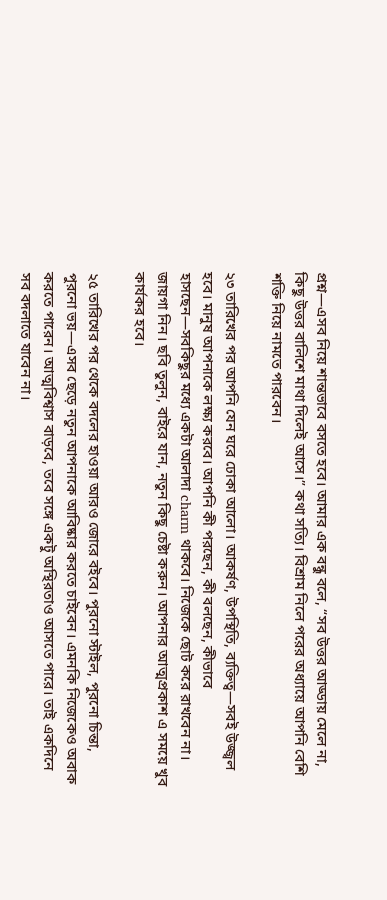প্রশ্ন—এসব নিয়ে শান্তভাবে বসতে হবে। আমার এক বন্ধু বলে, “সব উত্তর আড্ডায় মেলে না, কিছু উত্তর বালিশে মাথা দিলেই আসে।” কথা সত্যি। বিশ্রাম নিলে পরের অধ্যায়ে আপনি বেশি শক্তি নিয়ে নামতে পারবেন।

২৩ তারিখের পর আপনি যেন ঘরে ঢোকা আলো। আকর্ষণ, উপস্থিতি, ব্যক্তিত্ব—সবই উজ্জ্বল হবে। মানুষ আপনাকে লক্ষ্য করবে। আপনি কী পরছেন, কী বলছেন, কীভাবে হাসছেন—সবকিছুর মধ্যে একটা আলাদা charm থাকবে। নিজেকে ছোট করে রাখবেন না। জায়গা নিন। ছবি তুলুন, বাইরে যান, নতুন কিছু চেষ্টা করুন। আপনার আত্মপ্রকাশ এ সময়ে খুব কার্যকর হবে।

২৫ তারিখের পর থেকে বদলের হাওয়া আরও জোরে বইবে। পুরনো স্টাইল, পুরনো চিন্তা, পুরনো ভয়—এসব ছেড়ে নতুন আপনাকে আবিষ্কার করতে চাইবেন। এমনকি নিজেকেও অবাক করতে পারেন। আত্মবিশ্বাস বাড়বে, তবে সঙ্গে একটু অস্থিরতাও আসতে পারে। তাই একদিনে সব বদলাতে যাবেন না।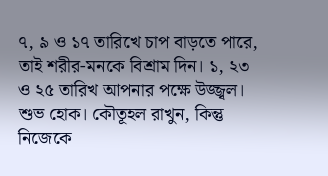৭, ৯ ও ১৭ তারিখে চাপ বাড়তে পারে, তাই শরীর-মনকে বিশ্রাম দিন। ১, ২৩ ও ২৫ তারিখ আপনার পক্ষে উজ্জ্বল। শুভ হোক। কৌতূহল রাখুন, কিন্তু নিজেকে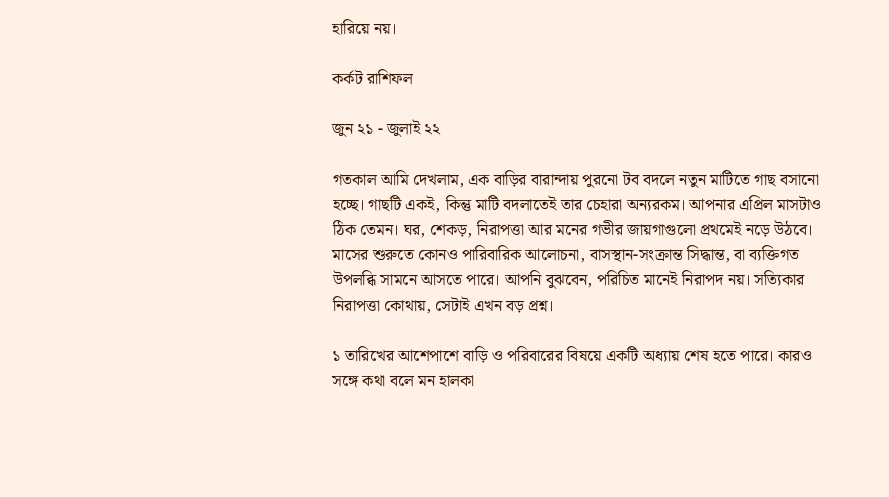হারিয়ে নয়।

কর্কট রাশিফল

জুন ২১ - জুলাই ২২

গতকাল আমি দেখলাম, এক বাড়ির বারান্দায় পুরনো টব বদলে নতুন মাটিতে গাছ বসানো হচ্ছে। গাছটি একই, কিন্তু মাটি বদলাতেই তার চেহারা অন্যরকম। আপনার এপ্রিল মাসটাও ঠিক তেমন। ঘর, শেকড়, নিরাপত্তা আর মনের গভীর জায়গাগুলো প্রথমেই নড়ে উঠবে। মাসের শুরুতে কোনও পারিবারিক আলোচনা, বাসস্থান-সংক্রান্ত সিদ্ধান্ত, বা ব্যক্তিগত উপলব্ধি সামনে আসতে পারে। আপনি বুঝবেন, পরিচিত মানেই নিরাপদ নয়। সত্যিকার নিরাপত্তা কোথায়, সেটাই এখন বড় প্রশ্ন।

১ তারিখের আশেপাশে বাড়ি ও পরিবারের বিষয়ে একটি অধ্যায় শেষ হতে পারে। কারও সঙ্গে কথা বলে মন হালকা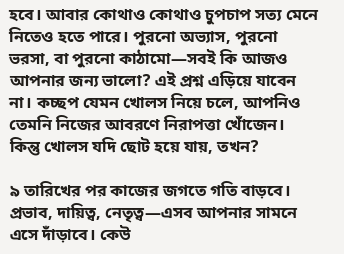হবে। আবার কোথাও কোথাও চুপচাপ সত্য মেনে নিতেও হতে পারে। পুরনো অভ্যাস, পুরনো ভরসা, বা পুরনো কাঠামো—সবই কি আজও আপনার জন্য ভালো? এই প্রশ্ন এড়িয়ে যাবেন না। কচ্ছপ যেমন খোলস নিয়ে চলে, আপনিও তেমনি নিজের আবরণে নিরাপত্তা খোঁজেন। কিন্তু খোলস যদি ছোট হয়ে যায়, তখন?

৯ তারিখের পর কাজের জগতে গতি বাড়বে। প্রভাব, দায়িত্ব, নেতৃত্ব—এসব আপনার সামনে এসে দাঁড়াবে। কেউ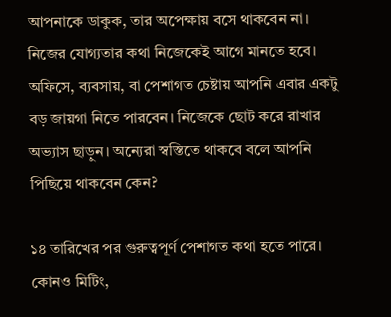আপনাকে ডাকুক, তার অপেক্ষায় বসে থাকবেন না। নিজের যোগ্যতার কথা নিজেকেই আগে মানতে হবে। অফিসে, ব্যবসায়, বা পেশাগত চেষ্টায় আপনি এবার একটু বড় জায়গা নিতে পারবেন। নিজেকে ছোট করে রাখার অভ্যাস ছাড়ুন। অন্যেরা স্বস্তিতে থাকবে বলে আপনি পিছিয়ে থাকবেন কেন?

১৪ তারিখের পর গুরুত্বপূর্ণ পেশাগত কথা হতে পারে। কোনও মিটিং,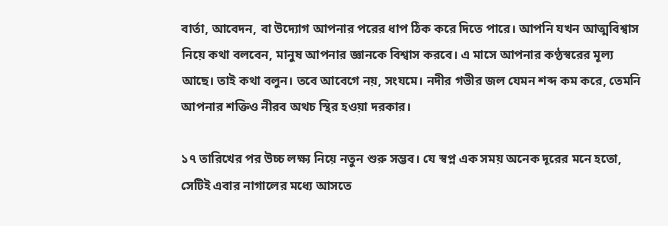বার্তা, আবেদন, বা উদ্যোগ আপনার পরের ধাপ ঠিক করে দিতে পারে। আপনি যখন আত্মবিশ্বাস নিয়ে কথা বলবেন, মানুষ আপনার জ্ঞানকে বিশ্বাস করবে। এ মাসে আপনার কণ্ঠস্বরের মূল্য আছে। তাই কথা বলুন। তবে আবেগে নয়, সংযমে। নদীর গভীর জল যেমন শব্দ কম করে, তেমনি আপনার শক্তিও নীরব অথচ স্থির হওয়া দরকার।

১৭ তারিখের পর উচ্চ লক্ষ্য নিয়ে নতুন শুরু সম্ভব। যে স্বপ্ন এক সময় অনেক দূরের মনে হতো, সেটিই এবার নাগালের মধ্যে আসতে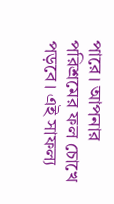পারে। আপনার পরিশ্রমের ফল চোখে পড়বে। এই সাফল্য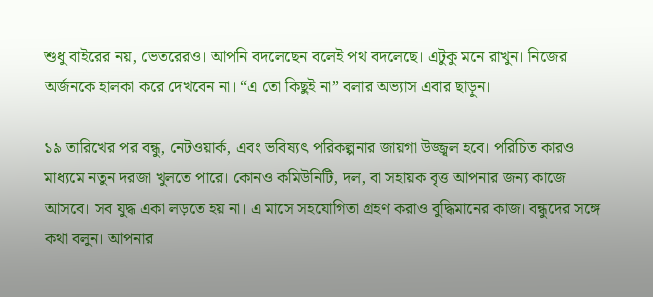শুধু বাইরের নয়, ভেতরেরও। আপনি বদলেছেন বলেই পথ বদলেছে। এটুকু মনে রাখুন। নিজের অর্জনকে হালকা করে দেখবেন না। “এ তো কিছুই না” বলার অভ্যাস এবার ছাড়ুন।

১৯ তারিখের পর বন্ধু, নেটওয়ার্ক, এবং ভবিষ্যৎ পরিকল্পনার জায়গা উজ্জ্বল হবে। পরিচিত কারও মাধ্যমে নতুন দরজা খুলতে পারে। কোনও কমিউনিটি, দল, বা সহায়ক বৃত্ত আপনার জন্য কাজে আসবে। সব যুদ্ধ একা লড়তে হয় না। এ মাসে সহযোগিতা গ্রহণ করাও বুদ্ধিমানের কাজ। বন্ধুদের সঙ্গে কথা বলুন। আপনার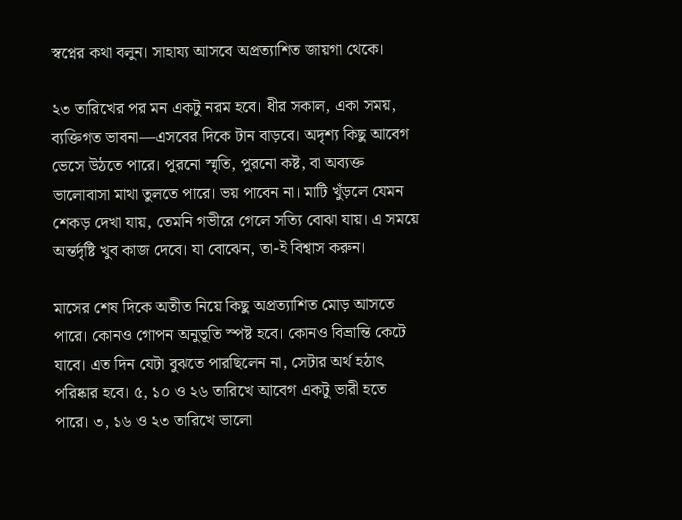স্বপ্নের কথা বলুন। সাহায্য আসবে অপ্রত্যাশিত জায়গা থেকে।

২৩ তারিখের পর মন একটু নরম হবে। ধীর সকাল, একা সময়, ব্যক্তিগত ভাবনা—এসবের দিকে টান বাড়বে। অদৃশ্য কিছু আবেগ ভেসে উঠতে পারে। পুরনো স্মৃতি, পুরনো কষ্ট, বা অব্যক্ত ভালোবাসা মাথা তুলতে পারে। ভয় পাবেন না। মাটি খুঁড়লে যেমন শেকড় দেখা যায়, তেমনি গভীরে গেলে সত্যি বোঝা যায়। এ সময়ে অন্তর্দৃষ্টি খুব কাজ দেবে। যা বোঝেন, তা-ই বিশ্বাস করুন।

মাসের শেষ দিকে অতীত নিয়ে কিছু অপ্রত্যাশিত মোড় আসতে পারে। কোনও গোপন অনুভূতি স্পষ্ট হবে। কোনও বিভ্রান্তি কেটে যাবে। এত দিন যেটা বুঝতে পারছিলেন না, সেটার অর্থ হঠাৎ পরিষ্কার হবে। ৫, ১০ ও ২৬ তারিখে আবেগ একটু ভারী হতে পারে। ৩, ১৬ ও ২৩ তারিখে ভালো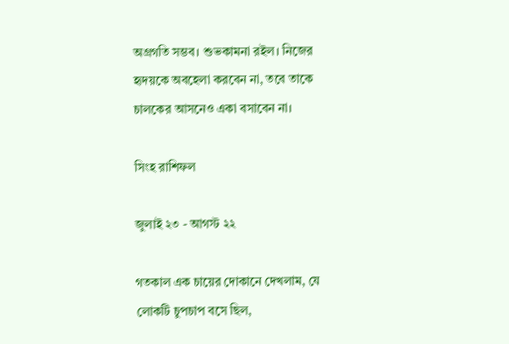অগ্রগতি সম্ভব। শুভকামনা রইল। নিজের হৃদয়কে অবহেলা করবেন না, তবে তাকে চালকের আসনেও একা বসাবেন না।

সিংহ রাশিফল

জুলাই ২৩ - আগস্ট ২২

গতকাল এক চায়ের দোকানে দেখলাম, যে লোকটি চুপচাপ বসে ছিল,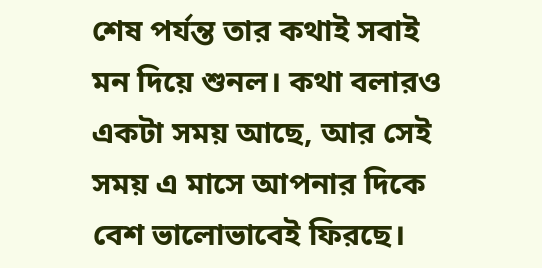শেষ পর্যন্ত তার কথাই সবাই মন দিয়ে শুনল। কথা বলারও একটা সময় আছে, আর সেই সময় এ মাসে আপনার দিকে বেশ ভালোভাবেই ফিরছে।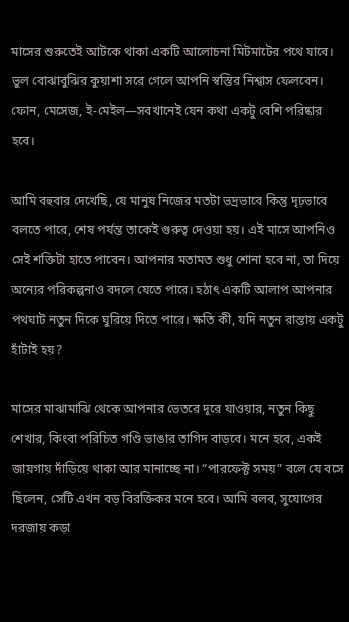মাসের শুরুতেই আটকে থাকা একটি আলোচনা মিটমাটের পথে যাবে। ভুল বোঝাবুঝির কুয়াশা সরে গেলে আপনি স্বস্তির নিশ্বাস ফেলবেন। ফোন, মেসেজ, ই-মেইল—সবখানেই যেন কথা একটু বেশি পরিষ্কার হবে।

আমি বহুবার দেখেছি, যে মানুষ নিজের মতটা ভদ্রভাবে কিন্তু দৃঢ়ভাবে বলতে পারে, শেষ পর্যন্ত তাকেই গুরুত্ব দেওয়া হয়। এই মাসে আপনিও সেই শক্তিটা হাতে পাবেন। আপনার মতামত শুধু শোনা হবে না, তা দিয়ে অন্যের পরিকল্পনাও বদলে যেতে পারে। হঠাৎ একটি আলাপ আপনার পথঘাট নতুন দিকে ঘুরিয়ে দিতে পারে। ক্ষতি কী, যদি নতুন রাস্তায় একটু হাঁটাই হয়?

মাসের মাঝামাঝি থেকে আপনার ভেতরে দূরে যাওয়ার, নতুন কিছু শেখার, কিংবা পরিচিত গণ্ডি ভাঙার তাগিদ বাড়বে। মনে হবে, একই জায়গায় দাঁড়িয়ে থাকা আর মানাচ্ছে না। “পারফেক্ট সময়” বলে যে বসে ছিলেন, সেটি এখন বড় বিরক্তিকর মনে হবে। আমি বলব, সুযোগের দরজায় কড়া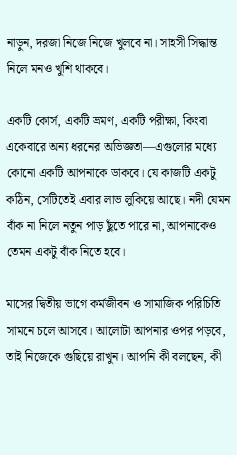নাড়ুন, দরজা নিজে নিজে খুলবে না। সাহসী সিদ্ধান্ত নিলে মনও খুশি থাকবে।

একটি কোর্স, একটি ভ্রমণ, একটি পরীক্ষা, কিংবা একেবারে অন্য ধরনের অভিজ্ঞতা—এগুলোর মধ্যে কোনো একটি আপনাকে ডাকবে। যে কাজটি একটু কঠিন, সেটিতেই এবার লাভ লুকিয়ে আছে। নদী যেমন বাঁক না নিলে নতুন পাড় ছুঁতে পারে না, আপনাকেও তেমন একটু বাঁক নিতে হবে।

মাসের দ্বিতীয় ভাগে কর্মজীবন ও সামাজিক পরিচিতি সামনে চলে আসবে। আলোটা আপনার ওপর পড়বে, তাই নিজেকে গুছিয়ে রাখুন। আপনি কী বলছেন, কী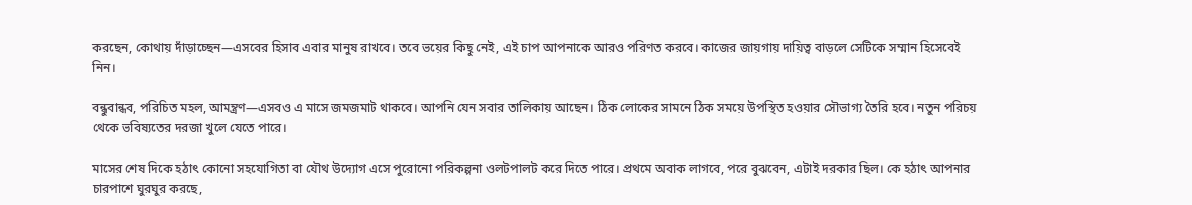করছেন, কোথায় দাঁড়াচ্ছেন—এসবের হিসাব এবার মানুষ রাখবে। তবে ভয়ের কিছু নেই, এই চাপ আপনাকে আরও পরিণত করবে। কাজের জায়গায় দায়িত্ব বাড়লে সেটিকে সম্মান হিসেবেই নিন।

বন্ধুবান্ধব, পরিচিত মহল, আমন্ত্রণ—এসবও এ মাসে জমজমাট থাকবে। আপনি যেন সবার তালিকায় আছেন। ঠিক লোকের সামনে ঠিক সময়ে উপস্থিত হওয়ার সৌভাগ্য তৈরি হবে। নতুন পরিচয় থেকে ভবিষ্যতের দরজা খুলে যেতে পারে।

মাসের শেষ দিকে হঠাৎ কোনো সহযোগিতা বা যৌথ উদ্যোগ এসে পুরোনো পরিকল্পনা ওলটপালট করে দিতে পারে। প্রথমে অবাক লাগবে, পরে বুঝবেন, এটাই দরকার ছিল। কে হঠাৎ আপনার চারপাশে ঘুরঘুর করছে,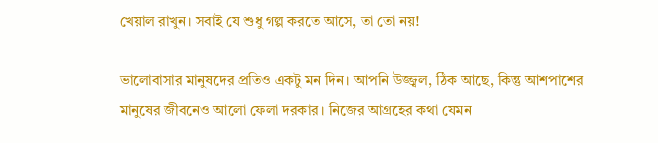খেয়াল রাখুন। সবাই যে শুধু গল্প করতে আসে, তা তো নয়!

ভালোবাসার মানুষদের প্রতিও একটু মন দিন। আপনি উজ্জ্বল, ঠিক আছে, কিন্তু আশপাশের মানুষের জীবনেও আলো ফেলা দরকার। নিজের আগ্রহের কথা যেমন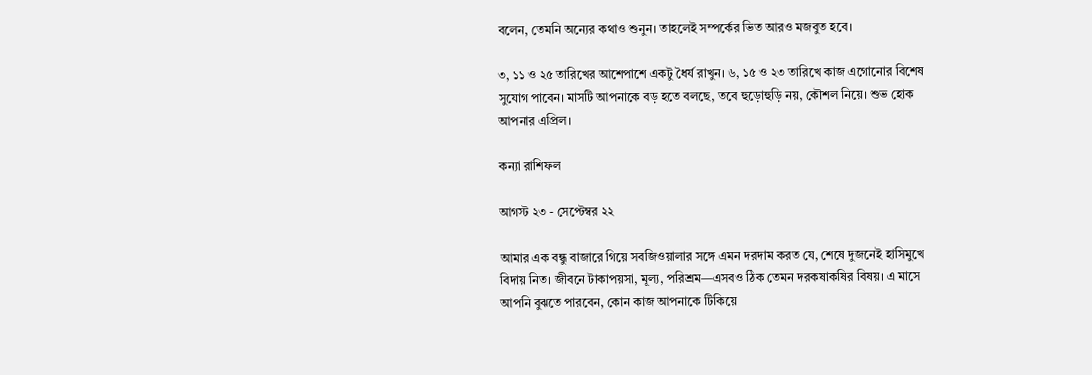বলেন, তেমনি অন্যের কথাও শুনুন। তাহলেই সম্পর্কের ভিত আরও মজবুত হবে।

৩, ১১ ও ২৫ তারিখের আশেপাশে একটু ধৈর্য রাখুন। ৬, ১৫ ও ২৩ তারিখে কাজ এগোনোর বিশেষ সুযোগ পাবেন। মাসটি আপনাকে বড় হতে বলছে, তবে হুড়োহুড়ি নয়, কৌশল নিয়ে। শুভ হোক আপনার এপ্রিল।

কন্যা রাশিফল

আগস্ট ২৩ - সেপ্টেম্বর ২২

আমার এক বন্ধু বাজারে গিয়ে সবজিওয়ালার সঙ্গে এমন দরদাম করত যে, শেষে দুজনেই হাসিমুখে বিদায় নিত। জীবনে টাকাপয়সা, মূল্য, পরিশ্রম—এসবও ঠিক তেমন দরকষাকষির বিষয়। এ মাসে আপনি বুঝতে পারবেন, কোন কাজ আপনাকে টিকিয়ে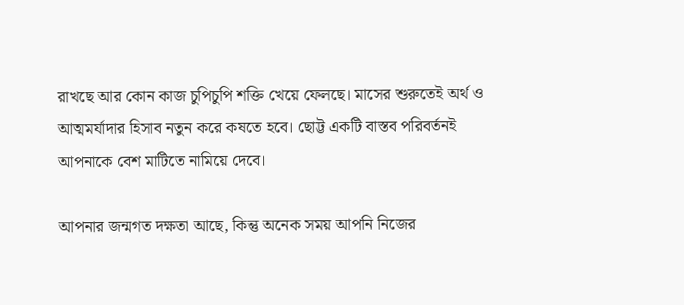রাখছে আর কোন কাজ চুপিচুপি শক্তি খেয়ে ফেলছে। মাসের শুরুতেই অর্থ ও আত্মমর্যাদার হিসাব নতুন করে কষতে হবে। ছোট্ট একটি বাস্তব পরিবর্তনই আপনাকে বেশ মাটিতে নামিয়ে দেবে।

আপনার জন্মগত দক্ষতা আছে, কিন্তু অনেক সময় আপনি নিজের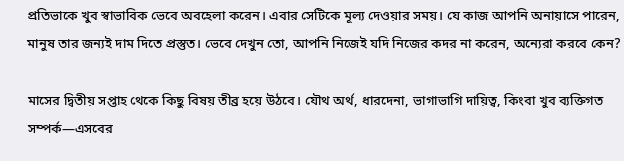প্রতিভাকে খুব স্বাভাবিক ভেবে অবহেলা করেন। এবার সেটিকে মূল্য দেওয়ার সময়। যে কাজ আপনি অনায়াসে পারেন, মানুষ তার জন্যই দাম দিতে প্রস্তুত। ভেবে দেখুন তো, আপনি নিজেই যদি নিজের কদর না করেন, অন্যেরা করবে কেন?

মাসের দ্বিতীয় সপ্তাহ থেকে কিছু বিষয় তীব্র হয়ে উঠবে। যৌথ অর্থ, ধারদেনা, ভাগাভাগি দায়িত্ব, কিংবা খুব ব্যক্তিগত সম্পর্ক—এসবের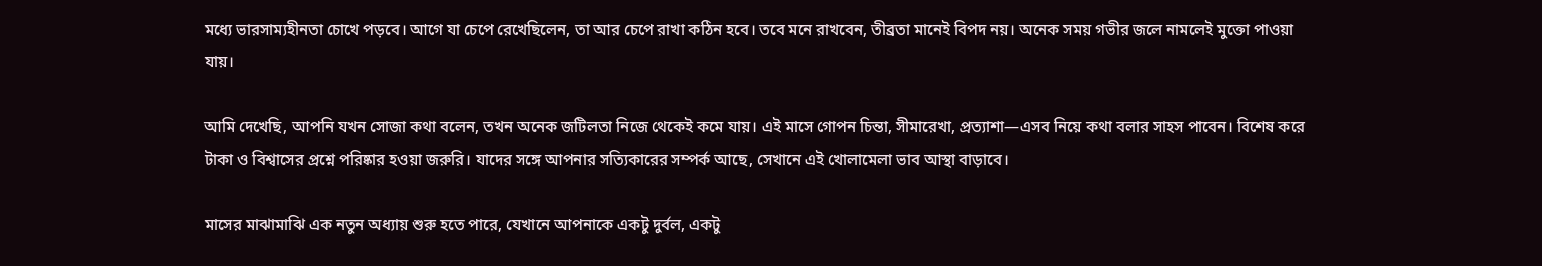মধ্যে ভারসাম্যহীনতা চোখে পড়বে। আগে যা চেপে রেখেছিলেন, তা আর চেপে রাখা কঠিন হবে। তবে মনে রাখবেন, তীব্রতা মানেই বিপদ নয়। অনেক সময় গভীর জলে নামলেই মুক্তো পাওয়া যায়।

আমি দেখেছি, আপনি যখন সোজা কথা বলেন, তখন অনেক জটিলতা নিজে থেকেই কমে যায়। এই মাসে গোপন চিন্তা, সীমারেখা, প্রত্যাশা—এসব নিয়ে কথা বলার সাহস পাবেন। বিশেষ করে টাকা ও বিশ্বাসের প্রশ্নে পরিষ্কার হওয়া জরুরি। যাদের সঙ্গে আপনার সত্যিকারের সম্পর্ক আছে, সেখানে এই খোলামেলা ভাব আস্থা বাড়াবে।

মাসের মাঝামাঝি এক নতুন অধ্যায় শুরু হতে পারে, যেখানে আপনাকে একটু দুর্বল, একটু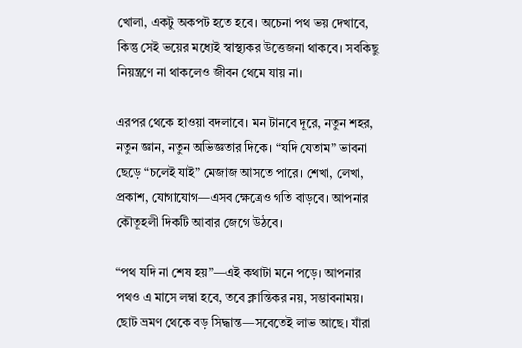খোলা, একটু অকপট হতে হবে। অচেনা পথ ভয় দেখাবে, কিন্তু সেই ভয়ের মধ্যেই স্বাস্থ্যকর উত্তেজনা থাকবে। সবকিছু নিয়ন্ত্রণে না থাকলেও জীবন থেমে যায় না।

এরপর থেকে হাওয়া বদলাবে। মন টানবে দূরে, নতুন শহর, নতুন জ্ঞান, নতুন অভিজ্ঞতার দিকে। “যদি যেতাম” ভাবনা ছেড়ে “চলেই যাই” মেজাজ আসতে পারে। শেখা, লেখা, প্রকাশ, যোগাযোগ—এসব ক্ষেত্রেও গতি বাড়বে। আপনার কৌতূহলী দিকটি আবার জেগে উঠবে।

“পথ যদি না শেষ হয়”—এই কথাটা মনে পড়ে। আপনার পথও এ মাসে লম্বা হবে, তবে ক্লান্তিকর নয়, সম্ভাবনাময়। ছোট ভ্রমণ থেকে বড় সিদ্ধান্ত—সবেতেই লাভ আছে। যাঁরা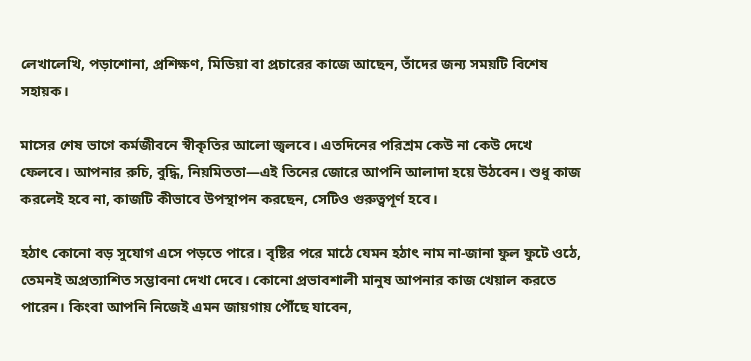লেখালেখি, পড়াশোনা, প্রশিক্ষণ, মিডিয়া বা প্রচারের কাজে আছেন, তাঁদের জন্য সময়টি বিশেষ সহায়ক।

মাসের শেষ ভাগে কর্মজীবনে স্বীকৃতির আলো জ্বলবে। এতদিনের পরিশ্রম কেউ না কেউ দেখে ফেলবে। আপনার রুচি, বুদ্ধি, নিয়মিততা—এই তিনের জোরে আপনি আলাদা হয়ে উঠবেন। শুধু কাজ করলেই হবে না, কাজটি কীভাবে উপস্থাপন করছেন, সেটিও গুরুত্বপূর্ণ হবে।

হঠাৎ কোনো বড় সুযোগ এসে পড়তে পারে। বৃষ্টির পরে মাঠে যেমন হঠাৎ নাম না-জানা ফুল ফুটে ওঠে, তেমনই অপ্রত্যাশিত সম্ভাবনা দেখা দেবে। কোনো প্রভাবশালী মানুষ আপনার কাজ খেয়াল করতে পারেন। কিংবা আপনি নিজেই এমন জায়গায় পৌঁছে যাবেন,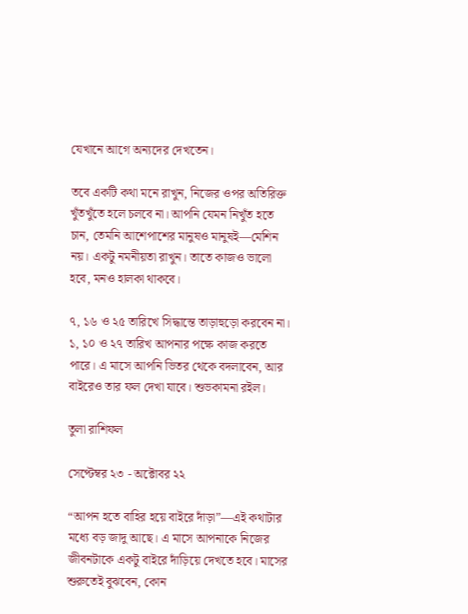যেখানে আগে অন্যদের দেখতেন।

তবে একটি কথা মনে রাখুন, নিজের ওপর অতিরিক্ত খুঁতখুঁতে হলে চলবে না। আপনি যেমন নিখুঁত হতে চান, তেমনি আশেপাশের মানুষও মানুষই—মেশিন নয়। একটু নমনীয়তা রাখুন। তাতে কাজও ভালো হবে, মনও হালকা থাকবে।

৭, ১৬ ও ২৫ তারিখে সিদ্ধান্তে তাড়াহুড়ো করবেন না। ১, ১০ ও ২৭ তারিখ আপনার পক্ষে কাজ করতে পারে। এ মাসে আপনি ভিতর থেকে বদলাবেন, আর বাইরেও তার ফল দেখা যাবে। শুভকামনা রইল।

তুলা রাশিফল

সেপ্টেম্বর ২৩ - অক্টোবর ২২

“আপন হতে বাহির হয়ে বাইরে দাঁড়া”—এই কথাটার মধ্যে বড় জাদু আছে। এ মাসে আপনাকে নিজের জীবনটাকে একটু বাইরে দাঁড়িয়ে দেখতে হবে। মাসের শুরুতেই বুঝবেন, কোন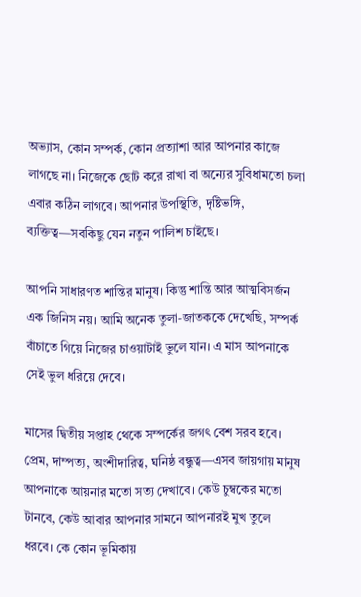অভ্যাস, কোন সম্পর্ক, কোন প্রত্যাশা আর আপনার কাজে লাগছে না। নিজেকে ছোট করে রাখা বা অন্যের সুবিধামতো চলা এবার কঠিন লাগবে। আপনার উপস্থিতি, দৃষ্টিভঙ্গি, ব্যক্তিত্ব—সবকিছু যেন নতুন পালিশ চাইছে।

আপনি সাধারণত শান্তির মানুষ। কিন্তু শান্তি আর আত্মবিসর্জন এক জিনিস নয়। আমি অনেক তুলা-জাতককে দেখেছি, সম্পর্ক বাঁচাতে গিয়ে নিজের চাওয়াটাই ভুলে যান। এ মাস আপনাকে সেই ভুল ধরিয়ে দেবে।

মাসের দ্বিতীয় সপ্তাহ থেকে সম্পর্কের জগৎ বেশ সরব হবে। প্রেম, দাম্পত্য, অংশীদারিত্ব, ঘনিষ্ঠ বন্ধুত্ব—এসব জায়গায় মানুষ আপনাকে আয়নার মতো সত্য দেখাবে। কেউ চুম্বকের মতো টানবে, কেউ আবার আপনার সামনে আপনারই মুখ তুলে ধরবে। কে কোন ভূমিকায়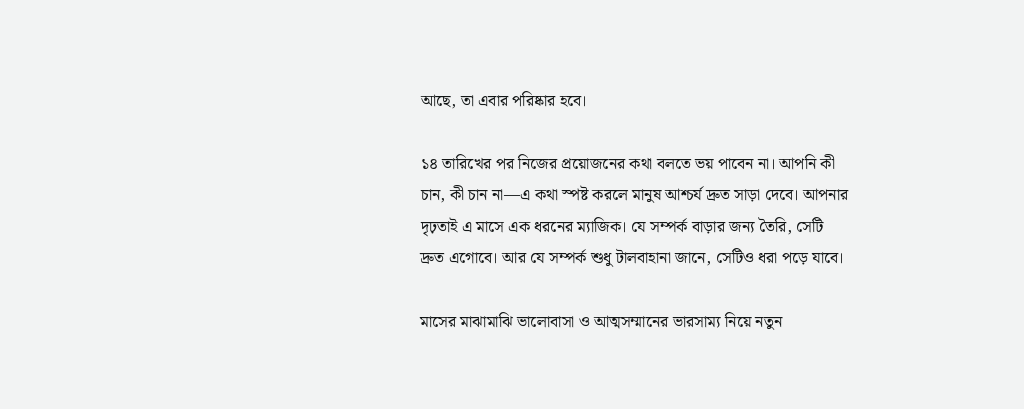আছে, তা এবার পরিষ্কার হবে।

১৪ তারিখের পর নিজের প্রয়োজনের কথা বলতে ভয় পাবেন না। আপনি কী চান, কী চান না—এ কথা স্পষ্ট করলে মানুষ আশ্চর্য দ্রুত সাড়া দেবে। আপনার দৃঢ়তাই এ মাসে এক ধরনের ম্যাজিক। যে সম্পর্ক বাড়ার জন্য তৈরি, সেটি দ্রুত এগোবে। আর যে সম্পর্ক শুধু টালবাহানা জানে, সেটিও ধরা পড়ে যাবে।

মাসের মাঝামাঝি ভালোবাসা ও আত্মসম্মানের ভারসাম্য নিয়ে নতুন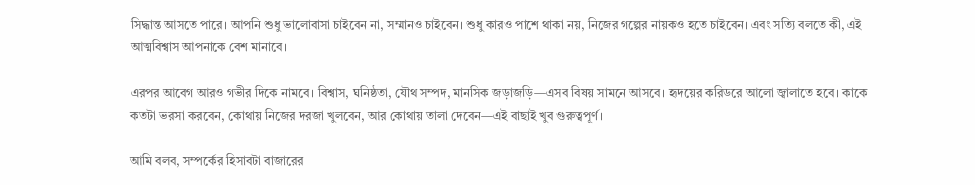সিদ্ধান্ত আসতে পারে। আপনি শুধু ভালোবাসা চাইবেন না, সম্মানও চাইবেন। শুধু কারও পাশে থাকা নয়, নিজের গল্পের নায়কও হতে চাইবেন। এবং সত্যি বলতে কী, এই আত্মবিশ্বাস আপনাকে বেশ মানাবে।

এরপর আবেগ আরও গভীর দিকে নামবে। বিশ্বাস, ঘনিষ্ঠতা, যৌথ সম্পদ, মানসিক জড়াজড়ি—এসব বিষয় সামনে আসবে। হৃদয়ের করিডরে আলো জ্বালাতে হবে। কাকে কতটা ভরসা করবেন, কোথায় নিজের দরজা খুলবেন, আর কোথায় তালা দেবেন—এই বাছাই খুব গুরুত্বপূর্ণ।

আমি বলব, সম্পর্কের হিসাবটা বাজারের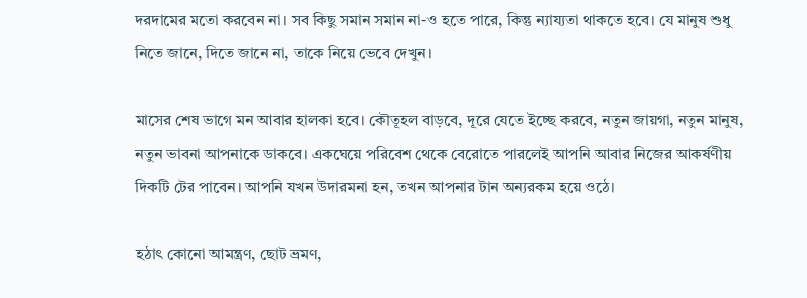দরদামের মতো করবেন না। সব কিছু সমান সমান না-ও হতে পারে, কিন্তু ন্যায্যতা থাকতে হবে। যে মানুষ শুধু নিতে জানে, দিতে জানে না, তাকে নিয়ে ভেবে দেখুন।

মাসের শেষ ভাগে মন আবার হালকা হবে। কৌতূহল বাড়বে, দূরে যেতে ইচ্ছে করবে, নতুন জায়গা, নতুন মানুষ, নতুন ভাবনা আপনাকে ডাকবে। একঘেয়ে পরিবেশ থেকে বেরোতে পারলেই আপনি আবার নিজের আকর্ষণীয় দিকটি টের পাবেন। আপনি যখন উদারমনা হন, তখন আপনার টান অন্যরকম হয়ে ওঠে।

হঠাৎ কোনো আমন্ত্রণ, ছোট ভ্রমণ,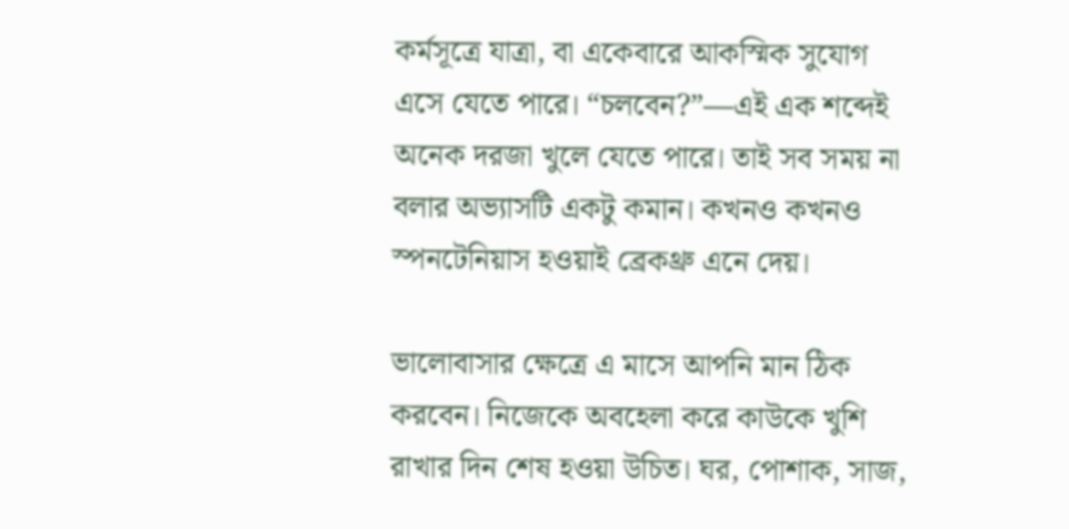কর্মসূত্রে যাত্রা, বা একেবারে আকস্মিক সুযোগ এসে যেতে পারে। “চলবেন?”—এই এক শব্দেই অনেক দরজা খুলে যেতে পারে। তাই সব সময় না বলার অভ্যাসটি একটু কমান। কখনও কখনও স্পনটেনিয়াস হওয়াই ব্রেকথ্রু এনে দেয়।

ভালোবাসার ক্ষেত্রে এ মাসে আপনি মান ঠিক করবেন। নিজেকে অবহেলা করে কাউকে খুশি রাখার দিন শেষ হওয়া উচিত। ঘর, পোশাক, সাজ,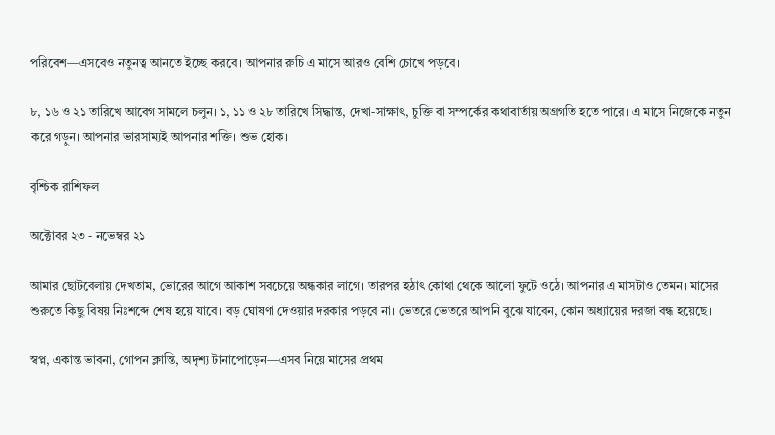পরিবেশ—এসবেও নতুনত্ব আনতে ইচ্ছে করবে। আপনার রুচি এ মাসে আরও বেশি চোখে পড়বে।

৮, ১৬ ও ২১ তারিখে আবেগ সামলে চলুন। ১, ১১ ও ২৮ তারিখে সিদ্ধান্ত, দেখা-সাক্ষাৎ, চুক্তি বা সম্পর্কের কথাবার্তায় অগ্রগতি হতে পারে। এ মাসে নিজেকে নতুন করে গড়ুন। আপনার ভারসাম্যই আপনার শক্তি। শুভ হোক।

বৃশ্চিক রাশিফল

অক্টোবর ২৩ - নভেম্বর ২১

আমার ছোটবেলায় দেখতাম, ভোরের আগে আকাশ সবচেয়ে অন্ধকার লাগে। তারপর হঠাৎ কোথা থেকে আলো ফুটে ওঠে। আপনার এ মাসটাও তেমন। মাসের শুরুতে কিছু বিষয় নিঃশব্দে শেষ হয়ে যাবে। বড় ঘোষণা দেওয়ার দরকার পড়বে না। ভেতরে ভেতরে আপনি বুঝে যাবেন, কোন অধ্যায়ের দরজা বন্ধ হয়েছে।

স্বপ্ন, একান্ত ভাবনা, গোপন ক্লান্তি, অদৃশ্য টানাপোড়েন—এসব নিয়ে মাসের প্রথম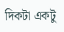দিকটা একটু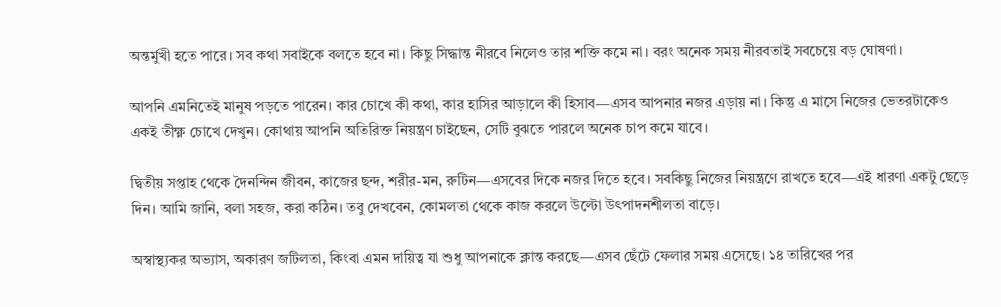অন্তর্মুখী হতে পারে। সব কথা সবাইকে বলতে হবে না। কিছু সিদ্ধান্ত নীরবে নিলেও তার শক্তি কমে না। বরং অনেক সময় নীরবতাই সবচেয়ে বড় ঘোষণা।

আপনি এমনিতেই মানুষ পড়তে পারেন। কার চোখে কী কথা, কার হাসির আড়ালে কী হিসাব—এসব আপনার নজর এড়ায় না। কিন্তু এ মাসে নিজের ভেতরটাকেও একই তীক্ষ্ণ চোখে দেখুন। কোথায় আপনি অতিরিক্ত নিয়ন্ত্রণ চাইছেন, সেটি বুঝতে পারলে অনেক চাপ কমে যাবে।

দ্বিতীয় সপ্তাহ থেকে দৈনন্দিন জীবন, কাজের ছন্দ, শরীর-মন, রুটিন—এসবের দিকে নজর দিতে হবে। সবকিছু নিজের নিয়ন্ত্রণে রাখতে হবে—এই ধারণা একটু ছেড়ে দিন। আমি জানি, বলা সহজ, করা কঠিন। তবু দেখবেন, কোমলতা থেকে কাজ করলে উল্টো উৎপাদনশীলতা বাড়ে।

অস্বাস্থ্যকর অভ্যাস, অকারণ জটিলতা, কিংবা এমন দায়িত্ব যা শুধু আপনাকে ক্লান্ত করছে—এসব ছেঁটে ফেলার সময় এসেছে। ১৪ তারিখের পর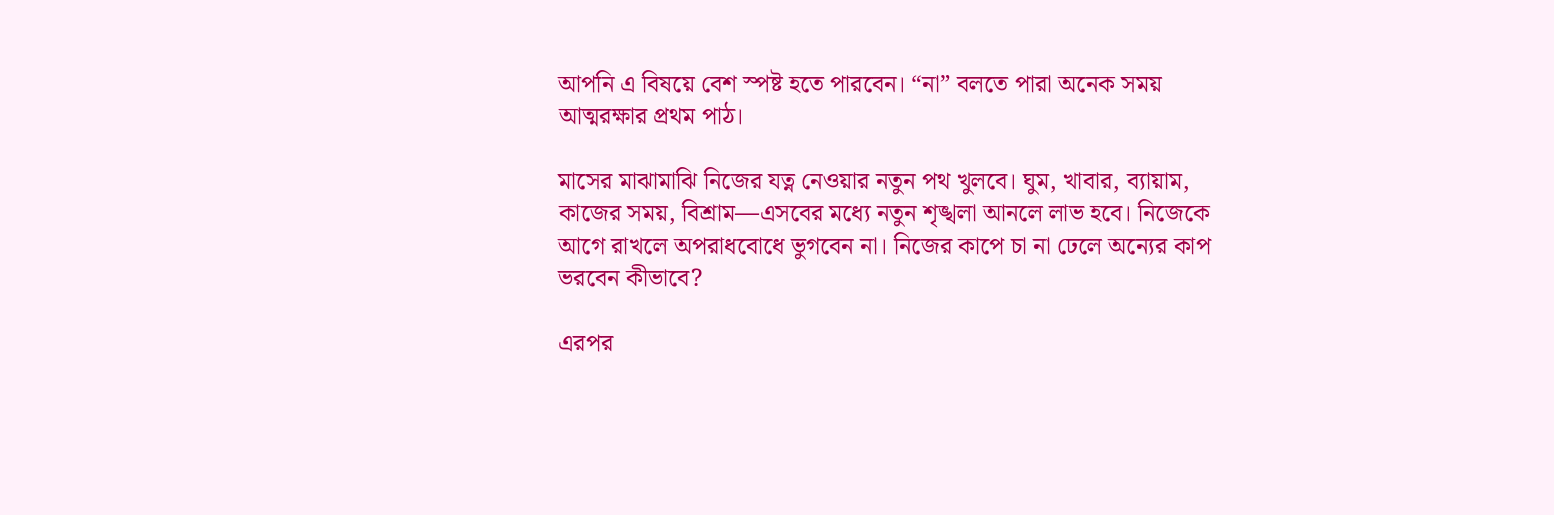আপনি এ বিষয়ে বেশ স্পষ্ট হতে পারবেন। “না” বলতে পারা অনেক সময় আত্মরক্ষার প্রথম পাঠ।

মাসের মাঝামাঝি নিজের যত্ন নেওয়ার নতুন পথ খুলবে। ঘুম, খাবার, ব্যায়াম, কাজের সময়, বিশ্রাম—এসবের মধ্যে নতুন শৃঙ্খলা আনলে লাভ হবে। নিজেকে আগে রাখলে অপরাধবোধে ভুগবেন না। নিজের কাপে চা না ঢেলে অন্যের কাপ ভরবেন কীভাবে?

এরপর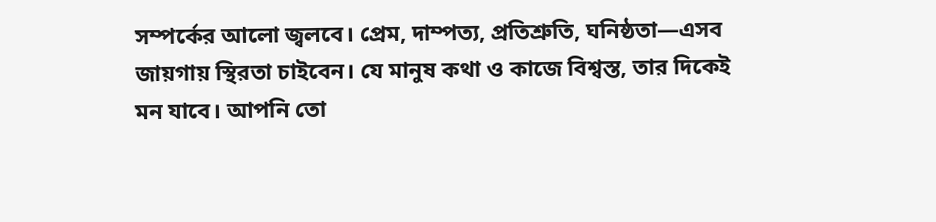সম্পর্কের আলো জ্বলবে। প্রেম, দাম্পত্য, প্রতিশ্রুতি, ঘনিষ্ঠতা—এসব জায়গায় স্থিরতা চাইবেন। যে মানুষ কথা ও কাজে বিশ্বস্ত, তার দিকেই মন যাবে। আপনি তো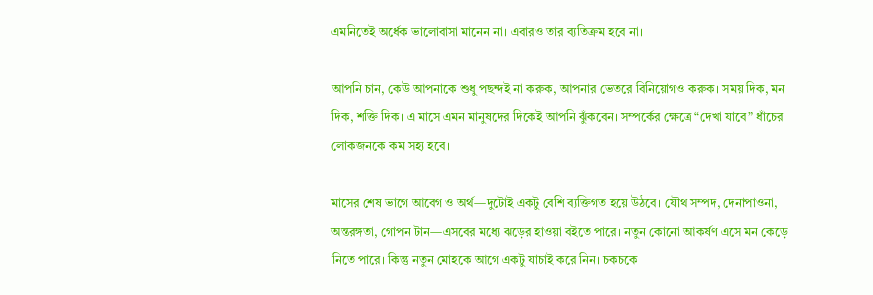এমনিতেই অর্ধেক ভালোবাসা মানেন না। এবারও তার ব্যতিক্রম হবে না।

আপনি চান, কেউ আপনাকে শুধু পছন্দই না করুক, আপনার ভেতরে বিনিয়োগও করুক। সময় দিক, মন দিক, শক্তি দিক। এ মাসে এমন মানুষদের দিকেই আপনি ঝুঁকবেন। সম্পর্কের ক্ষেত্রে “দেখা যাবে” ধাঁচের লোকজনকে কম সহ্য হবে।

মাসের শেষ ভাগে আবেগ ও অর্থ—দুটোই একটু বেশি ব্যক্তিগত হয়ে উঠবে। যৌথ সম্পদ, দেনাপাওনা, অন্তরঙ্গতা, গোপন টান—এসবের মধ্যে ঝড়ের হাওয়া বইতে পারে। নতুন কোনো আকর্ষণ এসে মন কেড়ে নিতে পারে। কিন্তু নতুন মোহকে আগে একটু যাচাই করে নিন। চকচকে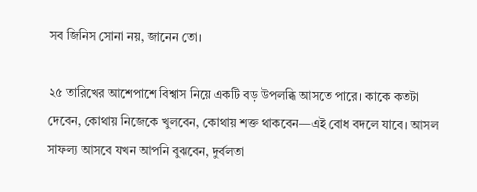সব জিনিস সোনা নয়, জানেন তো।

২৫ তারিখের আশেপাশে বিশ্বাস নিয়ে একটি বড় উপলব্ধি আসতে পারে। কাকে কতটা দেবেন, কোথায় নিজেকে খুলবেন, কোথায় শক্ত থাকবেন—এই বোধ বদলে যাবে। আসল সাফল্য আসবে যখন আপনি বুঝবেন, দুর্বলতা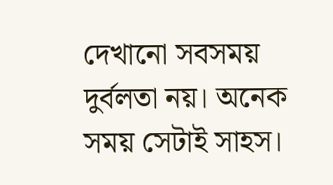দেখানো সবসময় দুর্বলতা নয়। অনেক সময় সেটাই সাহস।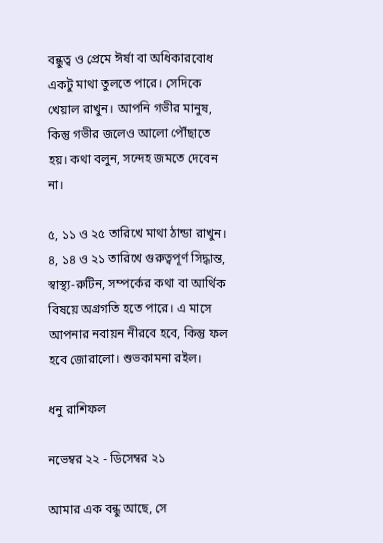বন্ধুত্ব ও প্রেমে ঈর্ষা বা অধিকারবোধ একটু মাথা তুলতে পারে। সেদিকে খেয়াল রাখুন। আপনি গভীর মানুষ, কিন্তু গভীর জলেও আলো পৌঁছাতে হয়। কথা বলুন, সন্দেহ জমতে দেবেন না।

৫, ১১ ও ২৫ তারিখে মাথা ঠান্ডা রাখুন। ৪, ১৪ ও ২১ তারিখে গুরুত্বপূর্ণ সিদ্ধান্ত, স্বাস্থ্য-রুটিন, সম্পর্কের কথা বা আর্থিক বিষয়ে অগ্রগতি হতে পারে। এ মাসে আপনার নবায়ন নীরবে হবে, কিন্তু ফল হবে জোরালো। শুভকামনা রইল।

ধনু রাশিফল

নভেম্বর ২২ - ডিসেম্বর ২১

আমার এক বন্ধু আছে, সে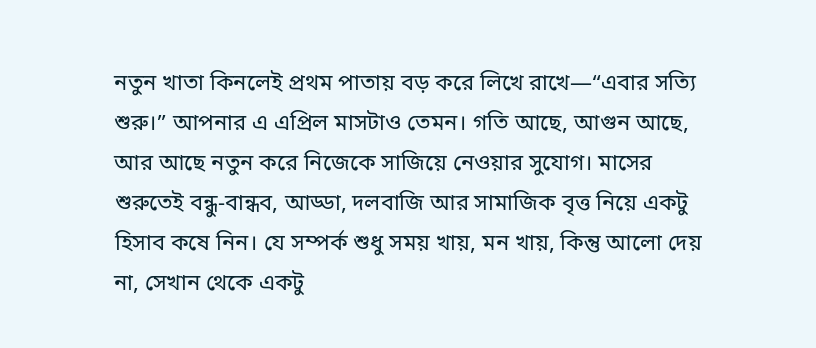নতুন খাতা কিনলেই প্রথম পাতায় বড় করে লিখে রাখে—“এবার সত্যি শুরু।” আপনার এ এপ্রিল মাসটাও তেমন। গতি আছে, আগুন আছে, আর আছে নতুন করে নিজেকে সাজিয়ে নেওয়ার সুযোগ। মাসের শুরুতেই বন্ধু-বান্ধব, আড্ডা, দলবাজি আর সামাজিক বৃত্ত নিয়ে একটু হিসাব কষে নিন। যে সম্পর্ক শুধু সময় খায়, মন খায়, কিন্তু আলো দেয় না, সেখান থেকে একটু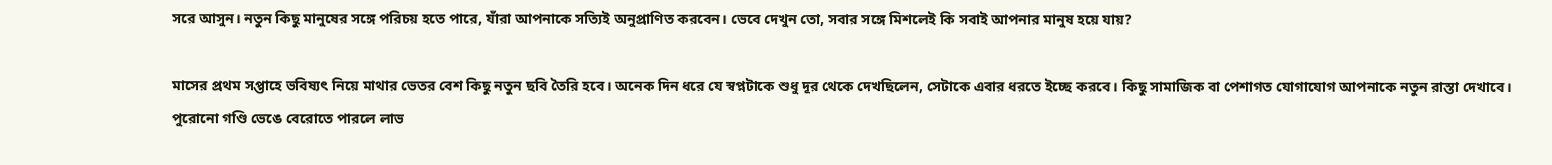সরে আসুন। নতুন কিছু মানুষের সঙ্গে পরিচয় হতে পারে, যাঁরা আপনাকে সত্যিই অনুপ্রাণিত করবেন। ভেবে দেখুন তো, সবার সঙ্গে মিশলেই কি সবাই আপনার মানুষ হয়ে যায়?

মাসের প্রথম সপ্তাহে ভবিষ্যৎ নিয়ে মাথার ভেতর বেশ কিছু নতুন ছবি তৈরি হবে। অনেক দিন ধরে যে স্বপ্নটাকে শুধু দূর থেকে দেখছিলেন, সেটাকে এবার ধরতে ইচ্ছে করবে। কিছু সামাজিক বা পেশাগত যোগাযোগ আপনাকে নতুন রাস্তা দেখাবে। পুরোনো গণ্ডি ভেঙে বেরোতে পারলে লাভ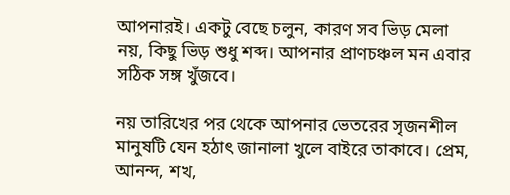আপনারই। একটু বেছে চলুন, কারণ সব ভিড় মেলা নয়, কিছু ভিড় শুধু শব্দ। আপনার প্রাণচঞ্চল মন এবার সঠিক সঙ্গ খুঁজবে।

নয় তারিখের পর থেকে আপনার ভেতরের সৃজনশীল মানুষটি যেন হঠাৎ জানালা খুলে বাইরে তাকাবে। প্রেম, আনন্দ, শখ,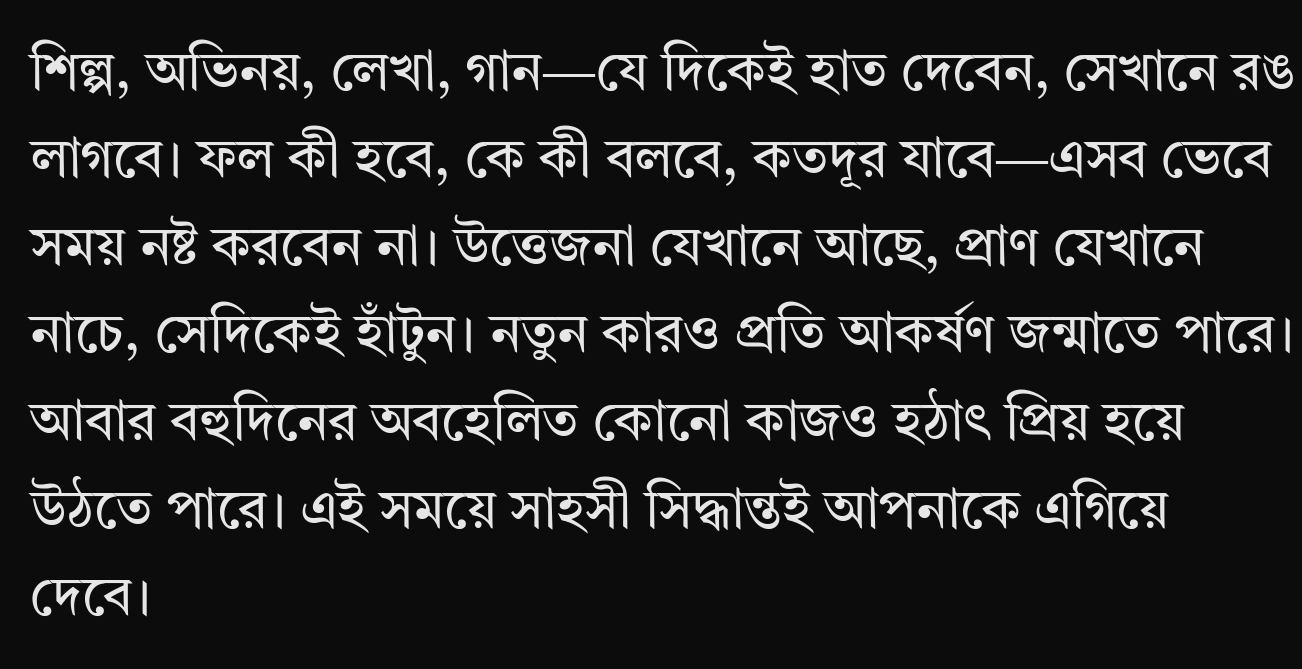শিল্প, অভিনয়, লেখা, গান—যে দিকেই হাত দেবেন, সেখানে রঙ লাগবে। ফল কী হবে, কে কী বলবে, কতদূর যাবে—এসব ভেবে সময় নষ্ট করবেন না। উত্তেজনা যেখানে আছে, প্রাণ যেখানে নাচে, সেদিকেই হাঁটুন। নতুন কারও প্রতি আকর্ষণ জন্মাতে পারে। আবার বহুদিনের অবহেলিত কোনো কাজও হঠাৎ প্রিয় হয়ে উঠতে পারে। এই সময়ে সাহসী সিদ্ধান্তই আপনাকে এগিয়ে দেবে।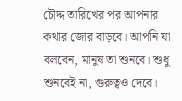চৌদ্দ তারিখের পর আপনার কথার জোর বাড়বে। আপনি যা বলবেন, মানুষ তা শুনবে। শুধু শুনবেই না, গুরুত্বও দেবে।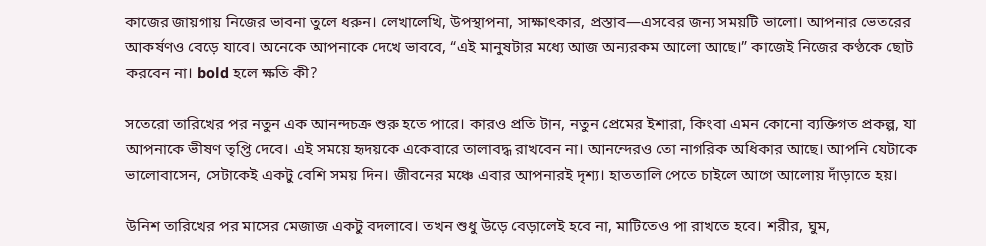কাজের জায়গায় নিজের ভাবনা তুলে ধরুন। লেখালেখি, উপস্থাপনা, সাক্ষাৎকার, প্রস্তাব—এসবের জন্য সময়টি ভালো। আপনার ভেতরের আকর্ষণও বেড়ে যাবে। অনেকে আপনাকে দেখে ভাববে, “এই মানুষটার মধ্যে আজ অন্যরকম আলো আছে।” কাজেই নিজের কণ্ঠকে ছোট করবেন না। bold হলে ক্ষতি কী?

সতেরো তারিখের পর নতুন এক আনন্দচক্র শুরু হতে পারে। কারও প্রতি টান, নতুন প্রেমের ইশারা, কিংবা এমন কোনো ব্যক্তিগত প্রকল্প, যা আপনাকে ভীষণ তৃপ্তি দেবে। এই সময়ে হৃদয়কে একেবারে তালাবদ্ধ রাখবেন না। আনন্দেরও তো নাগরিক অধিকার আছে। আপনি যেটাকে ভালোবাসেন, সেটাকেই একটু বেশি সময় দিন। জীবনের মঞ্চে এবার আপনারই দৃশ্য। হাততালি পেতে চাইলে আগে আলোয় দাঁড়াতে হয়।

উনিশ তারিখের পর মাসের মেজাজ একটু বদলাবে। তখন শুধু উড়ে বেড়ালেই হবে না, মাটিতেও পা রাখতে হবে। শরীর, ঘুম,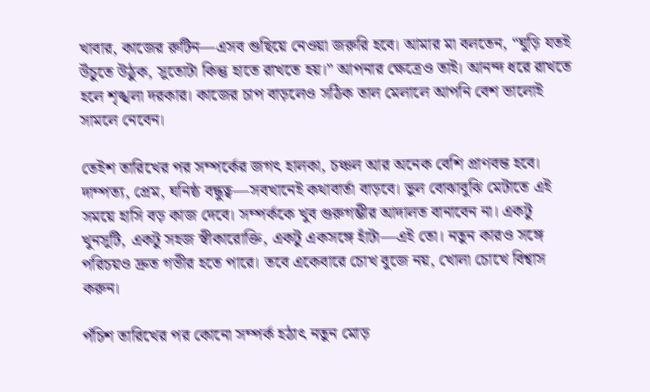খাবার, কাজের রুটিন—এসব গুছিয়ে নেওয়া জরুরি হবে। আমার মা বলতেন, “ঘুড়ি যতই উঁচুতে উঠুক, সুতোটা কিন্তু হাতে রাখতে হয়।” আপনার ক্ষেত্রেও তাই। আনন্দ ধরে রাখতে হলে শৃঙ্খলা দরকার। কাজের চাপ বাড়লেও সঠিক তাল মেলালে আপনি বেশ ভালোই সামলে নেবেন।

তেইশ তারিখের পর সম্পর্কের জগৎ হালকা, চঞ্চল আর অনেক বেশি প্রাণবন্ত হবে। দাম্পত্য, প্রেম, ঘনিষ্ঠ বন্ধুত্ব—সবখানেই কথাবার্তা বাড়বে। ভুল বোঝাবুঝি মেটাতে এই সময়ে হাসি বড় কাজ দেবে। সম্পর্ককে খুব গুরুগম্ভীর আদালত বানাবেন না। একটু খুনসুটি, একটু সহজ স্বীকারোক্তি, একটু একসঙ্গে হাঁটা—এই তো। নতুন কারও সঙ্গে পরিচয়ও দ্রুত গভীর হতে পারে। তবে একেবারে চোখ বুজে নয়, খোলা চোখে বিশ্বাস করুন।

পঁচিশ তারিখের পর কোনো সম্পর্ক হঠাৎ নতুন মোড়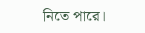নিতে পারে।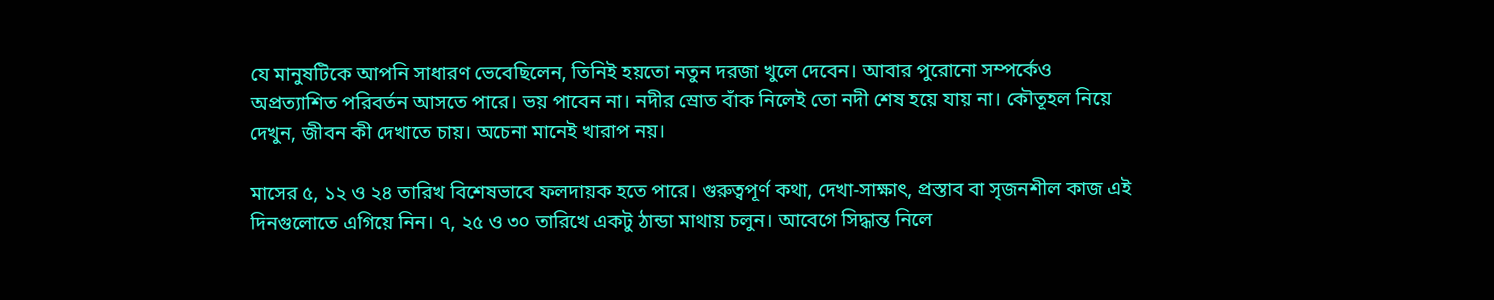যে মানুষটিকে আপনি সাধারণ ভেবেছিলেন, তিনিই হয়তো নতুন দরজা খুলে দেবেন। আবার পুরোনো সম্পর্কেও অপ্রত্যাশিত পরিবর্তন আসতে পারে। ভয় পাবেন না। নদীর স্রোত বাঁক নিলেই তো নদী শেষ হয়ে যায় না। কৌতূহল নিয়ে দেখুন, জীবন কী দেখাতে চায়। অচেনা মানেই খারাপ নয়।

মাসের ৫, ১২ ও ২৪ তারিখ বিশেষভাবে ফলদায়ক হতে পারে। গুরুত্বপূর্ণ কথা, দেখা-সাক্ষাৎ, প্রস্তাব বা সৃজনশীল কাজ এই দিনগুলোতে এগিয়ে নিন। ৭, ২৫ ও ৩০ তারিখে একটু ঠান্ডা মাথায় চলুন। আবেগে সিদ্ধান্ত নিলে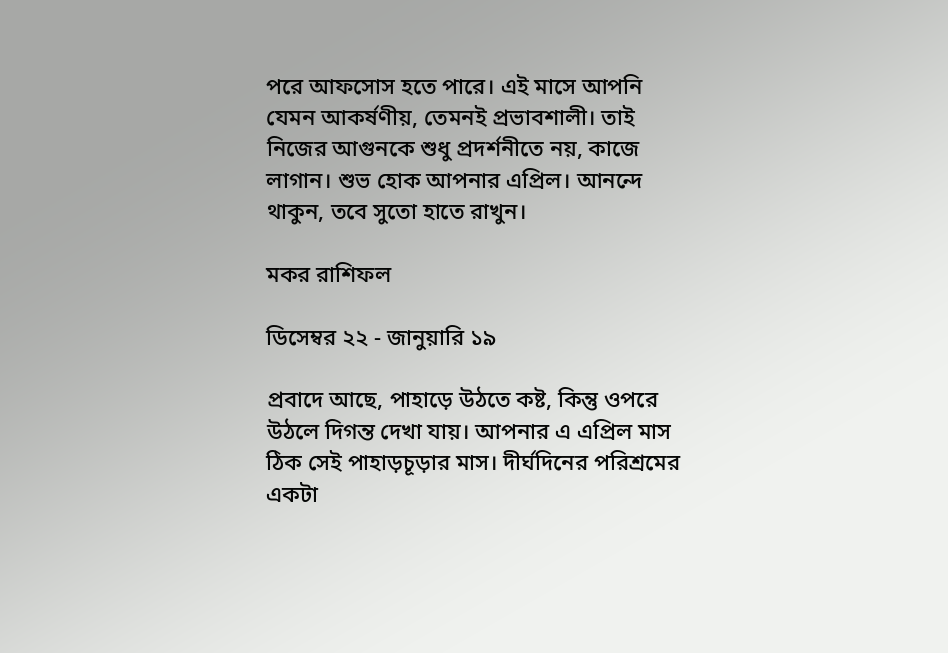পরে আফসোস হতে পারে। এই মাসে আপনি যেমন আকর্ষণীয়, তেমনই প্রভাবশালী। তাই নিজের আগুনকে শুধু প্রদর্শনীতে নয়, কাজে লাগান। শুভ হোক আপনার এপ্রিল। আনন্দে থাকুন, তবে সুতো হাতে রাখুন।

মকর রাশিফল

ডিসেম্বর ২২ - জানুয়ারি ১৯

প্রবাদে আছে, পাহাড়ে উঠতে কষ্ট, কিন্তু ওপরে উঠলে দিগন্ত দেখা যায়। আপনার এ এপ্রিল মাস ঠিক সেই পাহাড়চূড়ার মাস। দীর্ঘদিনের পরিশ্রমের একটা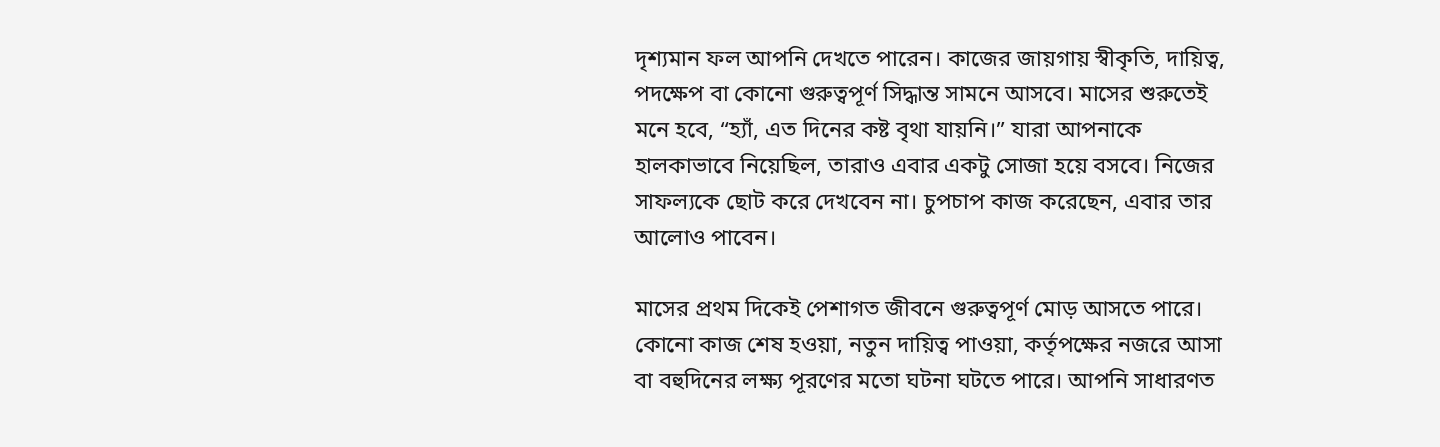দৃশ্যমান ফল আপনি দেখতে পারেন। কাজের জায়গায় স্বীকৃতি, দায়িত্ব, পদক্ষেপ বা কোনো গুরুত্বপূর্ণ সিদ্ধান্ত সামনে আসবে। মাসের শুরুতেই মনে হবে, “হ্যাঁ, এত দিনের কষ্ট বৃথা যায়নি।” যারা আপনাকে হালকাভাবে নিয়েছিল, তারাও এবার একটু সোজা হয়ে বসবে। নিজের সাফল্যকে ছোট করে দেখবেন না। চুপচাপ কাজ করেছেন, এবার তার আলোও পাবেন।

মাসের প্রথম দিকেই পেশাগত জীবনে গুরুত্বপূর্ণ মোড় আসতে পারে। কোনো কাজ শেষ হওয়া, নতুন দায়িত্ব পাওয়া, কর্তৃপক্ষের নজরে আসা বা বহুদিনের লক্ষ্য পূরণের মতো ঘটনা ঘটতে পারে। আপনি সাধারণত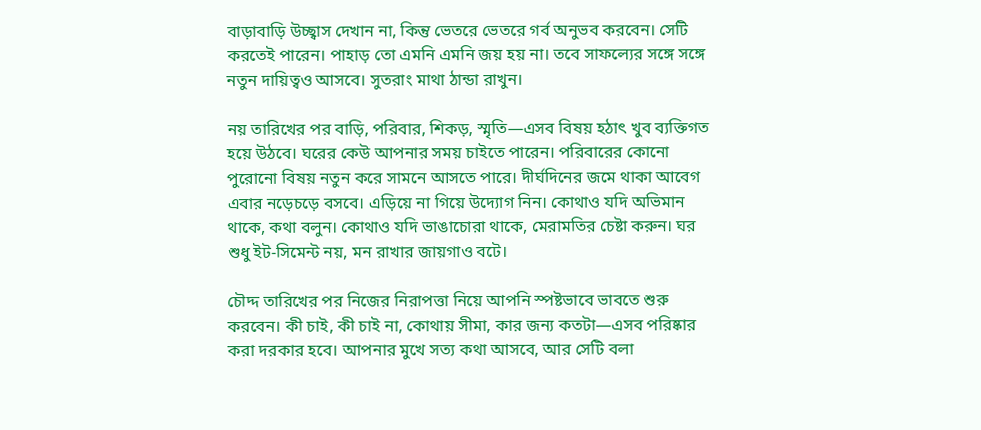বাড়াবাড়ি উচ্ছ্বাস দেখান না, কিন্তু ভেতরে ভেতরে গর্ব অনুভব করবেন। সেটি করতেই পারেন। পাহাড় তো এমনি এমনি জয় হয় না। তবে সাফল্যের সঙ্গে সঙ্গে নতুন দায়িত্বও আসবে। সুতরাং মাথা ঠান্ডা রাখুন।

নয় তারিখের পর বাড়ি, পরিবার, শিকড়, স্মৃতি—এসব বিষয় হঠাৎ খুব ব্যক্তিগত হয়ে উঠবে। ঘরের কেউ আপনার সময় চাইতে পারেন। পরিবারের কোনো পুরোনো বিষয় নতুন করে সামনে আসতে পারে। দীর্ঘদিনের জমে থাকা আবেগ এবার নড়েচড়ে বসবে। এড়িয়ে না গিয়ে উদ্যোগ নিন। কোথাও যদি অভিমান থাকে, কথা বলুন। কোথাও যদি ভাঙাচোরা থাকে, মেরামতির চেষ্টা করুন। ঘর শুধু ইট-সিমেন্ট নয়, মন রাখার জায়গাও বটে।

চৌদ্দ তারিখের পর নিজের নিরাপত্তা নিয়ে আপনি স্পষ্টভাবে ভাবতে শুরু করবেন। কী চাই, কী চাই না, কোথায় সীমা, কার জন্য কতটা—এসব পরিষ্কার করা দরকার হবে। আপনার মুখে সত্য কথা আসবে, আর সেটি বলা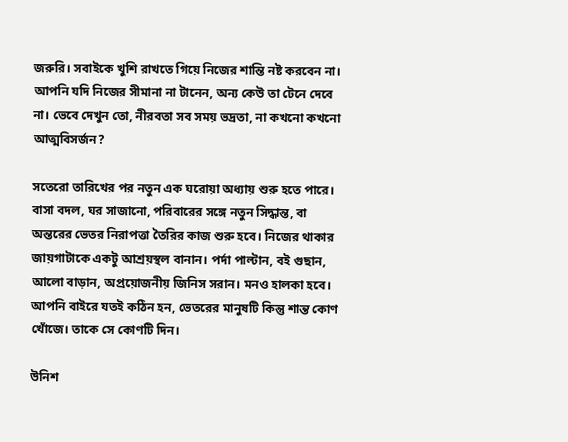জরুরি। সবাইকে খুশি রাখতে গিয়ে নিজের শান্তি নষ্ট করবেন না। আপনি যদি নিজের সীমানা না টানেন, অন্য কেউ তা টেনে দেবে না। ভেবে দেখুন তো, নীরবতা সব সময় ভদ্রতা, না কখনো কখনো আত্মবিসর্জন?

সতেরো তারিখের পর নতুন এক ঘরোয়া অধ্যায় শুরু হতে পারে। বাসা বদল, ঘর সাজানো, পরিবারের সঙ্গে নতুন সিদ্ধান্ত, বা অন্তরের ভেতর নিরাপত্তা তৈরির কাজ শুরু হবে। নিজের থাকার জায়গাটাকে একটু আশ্রয়স্থল বানান। পর্দা পাল্টান, বই গুছান, আলো বাড়ান, অপ্রয়োজনীয় জিনিস সরান। মনও হালকা হবে। আপনি বাইরে যতই কঠিন হন, ভেতরের মানুষটি কিন্তু শান্ত কোণ খোঁজে। তাকে সে কোণটি দিন।

উনিশ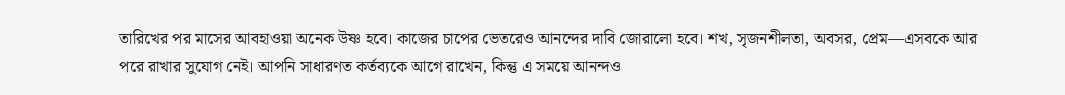তারিখের পর মাসের আবহাওয়া অনেক উষ্ণ হবে। কাজের চাপের ভেতরেও আনন্দের দাবি জোরালো হবে। শখ, সৃজনশীলতা, অবসর, প্রেম—এসবকে আর পরে রাখার সুযোগ নেই। আপনি সাধারণত কর্তব্যকে আগে রাখেন, কিন্তু এ সময়ে আনন্দও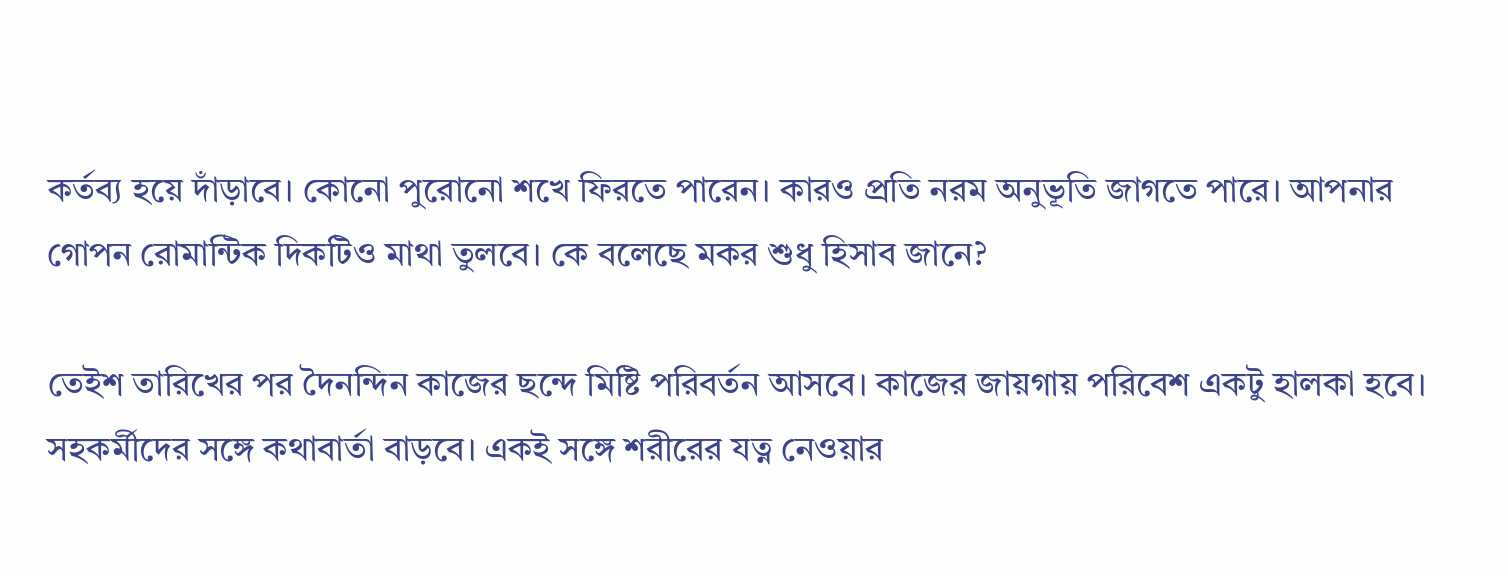কর্তব্য হয়ে দাঁড়াবে। কোনো পুরোনো শখে ফিরতে পারেন। কারও প্রতি নরম অনুভূতি জাগতে পারে। আপনার গোপন রোমান্টিক দিকটিও মাথা তুলবে। কে বলেছে মকর শুধু হিসাব জানে?

তেইশ তারিখের পর দৈনন্দিন কাজের ছন্দে মিষ্টি পরিবর্তন আসবে। কাজের জায়গায় পরিবেশ একটু হালকা হবে। সহকর্মীদের সঙ্গে কথাবার্তা বাড়বে। একই সঙ্গে শরীরের যত্ন নেওয়ার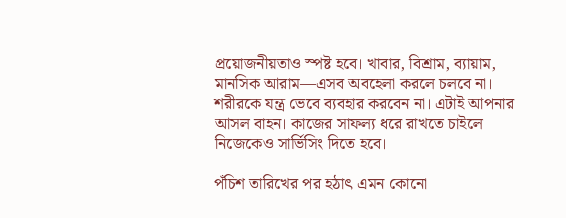প্রয়োজনীয়তাও স্পষ্ট হবে। খাবার, বিশ্রাম, ব্যায়াম, মানসিক আরাম—এসব অবহেলা করলে চলবে না। শরীরকে যন্ত্র ভেবে ব্যবহার করবেন না। এটাই আপনার আসল বাহন। কাজের সাফল্য ধরে রাখতে চাইলে নিজেকেও সার্ভিসিং দিতে হবে।

পঁচিশ তারিখের পর হঠাৎ এমন কোনো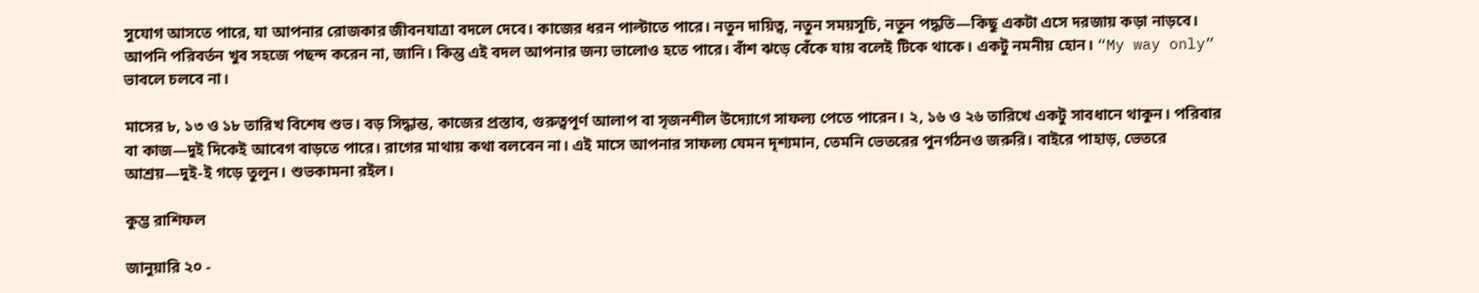সুযোগ আসতে পারে, যা আপনার রোজকার জীবনযাত্রা বদলে দেবে। কাজের ধরন পাল্টাতে পারে। নতুন দায়িত্ব, নতুন সময়সূচি, নতুন পদ্ধতি—কিছু একটা এসে দরজায় কড়া নাড়বে। আপনি পরিবর্তন খুব সহজে পছন্দ করেন না, জানি। কিন্তু এই বদল আপনার জন্য ভালোও হতে পারে। বাঁশ ঝড়ে বেঁকে যায় বলেই টিকে থাকে। একটু নমনীয় হোন। “My way only” ভাবলে চলবে না।

মাসের ৮, ১৩ ও ১৮ তারিখ বিশেষ শুভ। বড় সিদ্ধান্ত, কাজের প্রস্তাব, গুরুত্বপূর্ণ আলাপ বা সৃজনশীল উদ্যোগে সাফল্য পেতে পারেন। ২, ১৬ ও ২৬ তারিখে একটু সাবধানে থাকুন। পরিবার বা কাজ—দুই দিকেই আবেগ বাড়তে পারে। রাগের মাথায় কথা বলবেন না। এই মাসে আপনার সাফল্য যেমন দৃশ্যমান, তেমনি ভেতরের পুনর্গঠনও জরুরি। বাইরে পাহাড়, ভেতরে আশ্রয়—দুই-ই গড়ে তুলুন। শুভকামনা রইল।

কুম্ভ রাশিফল

জানুয়ারি ২০ -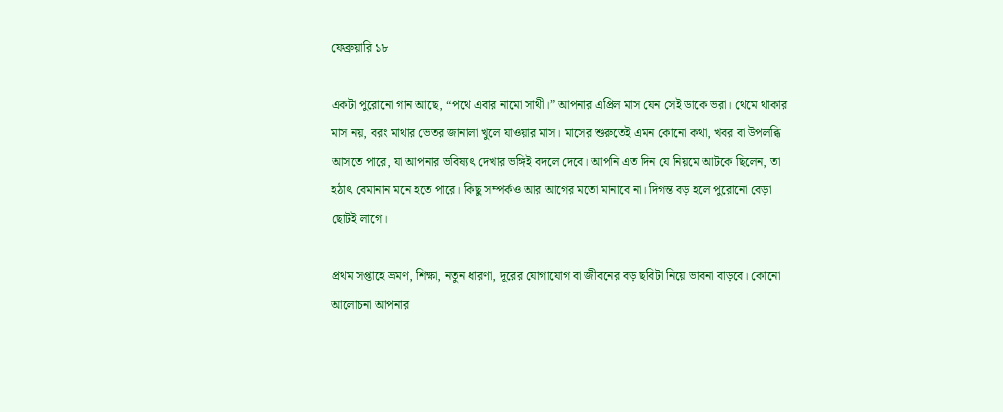ফেব্রুয়ারি ১৮

একটা পুরোনো গান আছে, “পথে এবার নামো সাথী।” আপনার এপ্রিল মাস যেন সেই ডাকে ভরা। থেমে থাকার মাস নয়, বরং মাথার ভেতর জানালা খুলে যাওয়ার মাস। মাসের শুরুতেই এমন কোনো কথা, খবর বা উপলব্ধি আসতে পারে, যা আপনার ভবিষ্যৎ দেখার ভঙ্গিই বদলে দেবে। আপনি এত দিন যে নিয়মে আটকে ছিলেন, তা হঠাৎ বেমানান মনে হতে পারে। কিছু সম্পর্কও আর আগের মতো মানাবে না। দিগন্ত বড় হলে পুরোনো বেড়া ছোটই লাগে।

প্রথম সপ্তাহে ভ্রমণ, শিক্ষা, নতুন ধারণা, দূরের যোগাযোগ বা জীবনের বড় ছবিটা নিয়ে ভাবনা বাড়বে। কোনো আলোচনা আপনার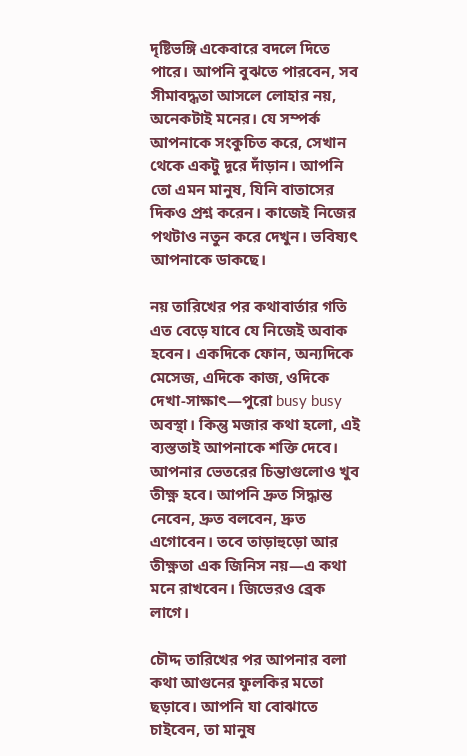দৃষ্টিভঙ্গি একেবারে বদলে দিতে পারে। আপনি বুঝতে পারবেন, সব সীমাবদ্ধতা আসলে লোহার নয়, অনেকটাই মনের। যে সম্পর্ক আপনাকে সংকুচিত করে, সেখান থেকে একটু দূরে দাঁড়ান। আপনি তো এমন মানুষ, যিনি বাতাসের দিকও প্রশ্ন করেন। কাজেই নিজের পথটাও নতুন করে দেখুন। ভবিষ্যৎ আপনাকে ডাকছে।

নয় তারিখের পর কথাবার্তার গতি এত বেড়ে যাবে যে নিজেই অবাক হবেন। একদিকে ফোন, অন্যদিকে মেসেজ, এদিকে কাজ, ওদিকে দেখা-সাক্ষাৎ—পুরো busy busy অবস্থা। কিন্তু মজার কথা হলো, এই ব্যস্ততাই আপনাকে শক্তি দেবে। আপনার ভেতরের চিন্তাগুলোও খুব তীক্ষ্ণ হবে। আপনি দ্রুত সিদ্ধান্ত নেবেন, দ্রুত বলবেন, দ্রুত এগোবেন। তবে তাড়াহুড়ো আর তীক্ষ্ণতা এক জিনিস নয়—এ কথা মনে রাখবেন। জিভেরও ব্রেক লাগে।

চৌদ্দ তারিখের পর আপনার বলা কথা আগুনের ফুলকির মতো ছড়াবে। আপনি যা বোঝাতে চাইবেন, তা মানুষ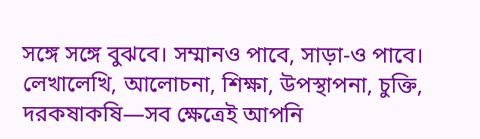সঙ্গে সঙ্গে বুঝবে। সম্মানও পাবে, সাড়া-ও পাবে। লেখালেখি, আলোচনা, শিক্ষা, উপস্থাপনা, চুক্তি, দরকষাকষি—সব ক্ষেত্রেই আপনি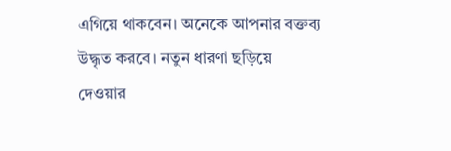এগিয়ে থাকবেন। অনেকে আপনার বক্তব্য উদ্ধৃত করবে। নতুন ধারণা ছড়িয়ে দেওয়ার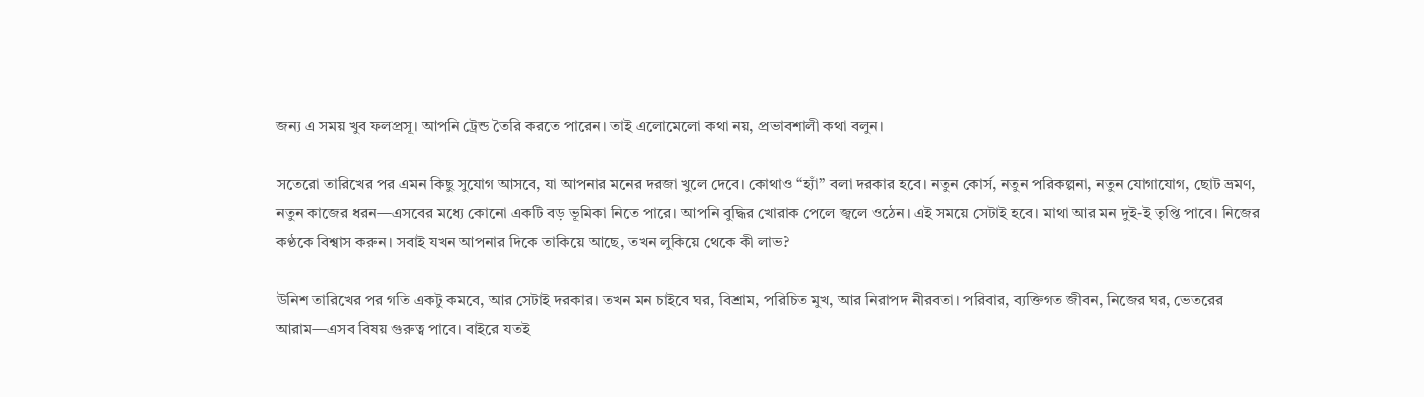জন্য এ সময় খুব ফলপ্রসূ। আপনি ট্রেন্ড তৈরি করতে পারেন। তাই এলোমেলো কথা নয়, প্রভাবশালী কথা বলুন।

সতেরো তারিখের পর এমন কিছু সুযোগ আসবে, যা আপনার মনের দরজা খুলে দেবে। কোথাও “হ্যাঁ” বলা দরকার হবে। নতুন কোর্স, নতুন পরিকল্পনা, নতুন যোগাযোগ, ছোট ভ্রমণ, নতুন কাজের ধরন—এসবের মধ্যে কোনো একটি বড় ভূমিকা নিতে পারে। আপনি বুদ্ধির খোরাক পেলে জ্বলে ওঠেন। এই সময়ে সেটাই হবে। মাথা আর মন দুই-ই তৃপ্তি পাবে। নিজের কণ্ঠকে বিশ্বাস করুন। সবাই যখন আপনার দিকে তাকিয়ে আছে, তখন লুকিয়ে থেকে কী লাভ?

উনিশ তারিখের পর গতি একটু কমবে, আর সেটাই দরকার। তখন মন চাইবে ঘর, বিশ্রাম, পরিচিত মুখ, আর নিরাপদ নীরবতা। পরিবার, ব্যক্তিগত জীবন, নিজের ঘর, ভেতরের আরাম—এসব বিষয় গুরুত্ব পাবে। বাইরে যতই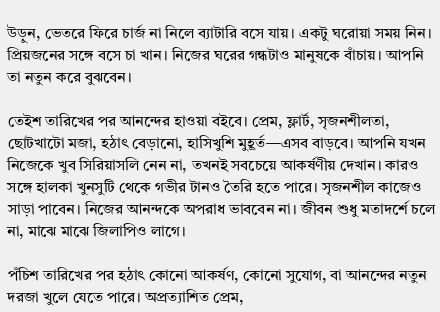উড়ুন, ভেতরে ফিরে চার্জ না নিলে ব্যাটারি বসে যায়। একটু ঘরোয়া সময় নিন। প্রিয়জনের সঙ্গে বসে চা খান। নিজের ঘরের গন্ধটাও মানুষকে বাঁচায়। আপনি তা নতুন করে বুঝবেন।

তেইশ তারিখের পর আনন্দের হাওয়া বইবে। প্রেম, ফ্লার্ট, সৃজনশীলতা, ছোটখাটো মজা, হঠাৎ বেড়ানো, হাসিখুশি মুহূর্ত—এসব বাড়বে। আপনি যখন নিজেকে খুব সিরিয়াসলি নেন না, তখনই সবচেয়ে আকর্ষণীয় দেখান। কারও সঙ্গে হালকা খুনসুটি থেকে গভীর টানও তৈরি হতে পারে। সৃজনশীল কাজেও সাড়া পাবেন। নিজের আনন্দকে অপরাধ ভাববেন না। জীবন শুধু মতাদর্শে চলে না, মাঝে মাঝে জিলাপিও লাগে।

পঁচিশ তারিখের পর হঠাৎ কোনো আকর্ষণ, কোনো সুযোগ, বা আনন্দের নতুন দরজা খুলে যেতে পারে। অপ্রত্যাশিত প্রেম,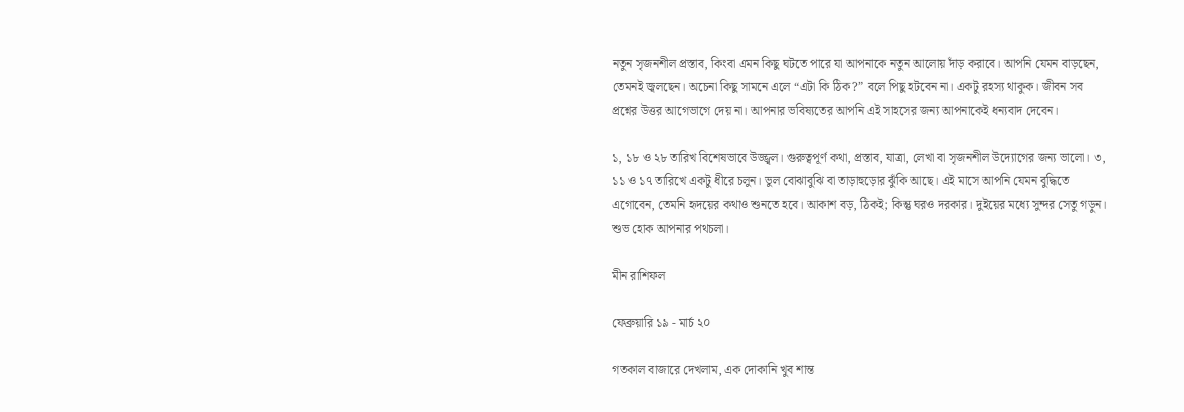নতুন সৃজনশীল প্রস্তাব, কিংবা এমন কিছু ঘটতে পারে যা আপনাকে নতুন আলোয় দাঁড় করাবে। আপনি যেমন বাড়ছেন, তেমনই জ্বলছেন। অচেনা কিছু সামনে এলে “এটা কি ঠিক?” বলে পিছু হটবেন না। একটু রহস্য থাকুক। জীবন সব প্রশ্নের উত্তর আগেভাগে দেয় না। আপনার ভবিষ্যতের আপনি এই সাহসের জন্য আপনাকেই ধন্যবাদ দেবেন।

১, ১৮ ও ২৮ তারিখ বিশেষভাবে উজ্জ্বল। গুরুত্বপূর্ণ কথা, প্রস্তাব, যাত্রা, লেখা বা সৃজনশীল উদ্যোগের জন্য ভালো। ৩, ১১ ও ১৭ তারিখে একটু ধীরে চলুন। ভুল বোঝাবুঝি বা তাড়াহুড়োর ঝুঁকি আছে। এই মাসে আপনি যেমন বুদ্ধিতে এগোবেন, তেমনি হৃদয়ের কথাও শুনতে হবে। আকাশ বড়, ঠিকই; কিন্তু ঘরও দরকার। দুইয়ের মধ্যে সুন্দর সেতু গড়ুন। শুভ হোক আপনার পথচলা।

মীন রাশিফল

ফেব্রুয়ারি ১৯ - মার্চ ২০

গতকাল বাজারে দেখলাম, এক দোকানি খুব শান্ত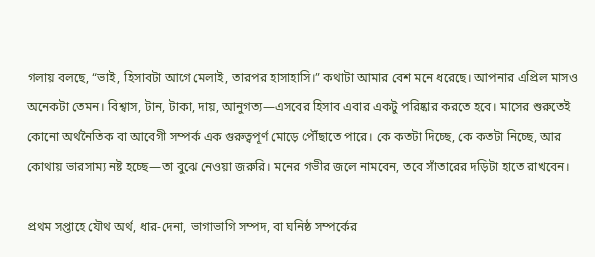গলায় বলছে, “ভাই, হিসাবটা আগে মেলাই, তারপর হাসাহাসি।” কথাটা আমার বেশ মনে ধরেছে। আপনার এপ্রিল মাসও অনেকটা তেমন। বিশ্বাস, টান, টাকা, দায়, আনুগত্য—এসবের হিসাব এবার একটু পরিষ্কার করতে হবে। মাসের শুরুতেই কোনো অর্থনৈতিক বা আবেগী সম্পর্ক এক গুরুত্বপূর্ণ মোড়ে পৌঁছাতে পারে। কে কতটা দিচ্ছে, কে কতটা নিচ্ছে, আর কোথায় ভারসাম্য নষ্ট হচ্ছে—তা বুঝে নেওয়া জরুরি। মনের গভীর জলে নামবেন, তবে সাঁতারের দড়িটা হাতে রাখবেন।

প্রথম সপ্তাহে যৌথ অর্থ, ধার-দেনা, ভাগাভাগি সম্পদ, বা ঘনিষ্ঠ সম্পর্কের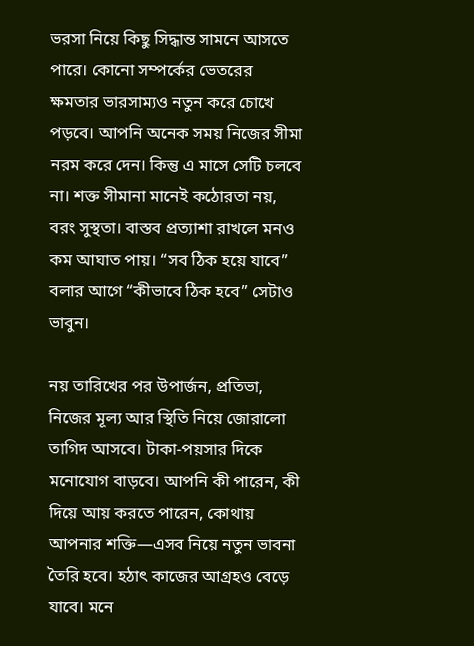ভরসা নিয়ে কিছু সিদ্ধান্ত সামনে আসতে পারে। কোনো সম্পর্কের ভেতরের ক্ষমতার ভারসাম্যও নতুন করে চোখে পড়বে। আপনি অনেক সময় নিজের সীমা নরম করে দেন। কিন্তু এ মাসে সেটি চলবে না। শক্ত সীমানা মানেই কঠোরতা নয়, বরং সুস্থতা। বাস্তব প্রত্যাশা রাখলে মনও কম আঘাত পায়। “সব ঠিক হয়ে যাবে” বলার আগে “কীভাবে ঠিক হবে” সেটাও ভাবুন।

নয় তারিখের পর উপার্জন, প্রতিভা, নিজের মূল্য আর স্থিতি নিয়ে জোরালো তাগিদ আসবে। টাকা-পয়সার দিকে মনোযোগ বাড়বে। আপনি কী পারেন, কী দিয়ে আয় করতে পারেন, কোথায় আপনার শক্তি—এসব নিয়ে নতুন ভাবনা তৈরি হবে। হঠাৎ কাজের আগ্রহও বেড়ে যাবে। মনে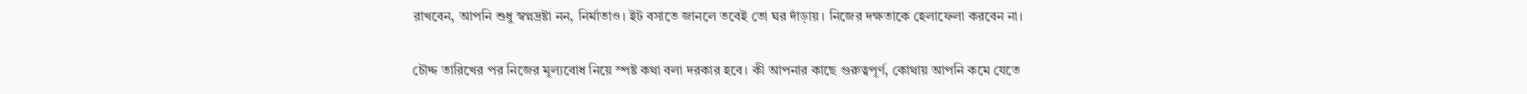রাখবেন, আপনি শুধু স্বপ্নদ্রষ্টা নন, নির্মাতাও। ইট বসাতে জানলে তবেই তো ঘর দাঁড়ায়। নিজের দক্ষতাকে হেলাফেলা করবেন না।

চৌদ্দ তারিখের পর নিজের মূল্যবোধ নিয়ে স্পষ্ট কথা বলা দরকার হবে। কী আপনার কাছে গুরুত্বপূর্ণ, কোথায় আপনি কমে যেতে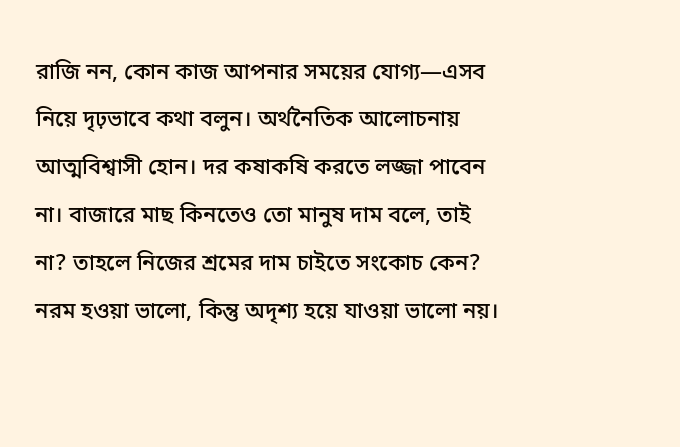রাজি নন, কোন কাজ আপনার সময়ের যোগ্য—এসব নিয়ে দৃঢ়ভাবে কথা বলুন। অর্থনৈতিক আলোচনায় আত্মবিশ্বাসী হোন। দর কষাকষি করতে লজ্জা পাবেন না। বাজারে মাছ কিনতেও তো মানুষ দাম বলে, তাই না? তাহলে নিজের শ্রমের দাম চাইতে সংকোচ কেন? নরম হওয়া ভালো, কিন্তু অদৃশ্য হয়ে যাওয়া ভালো নয়।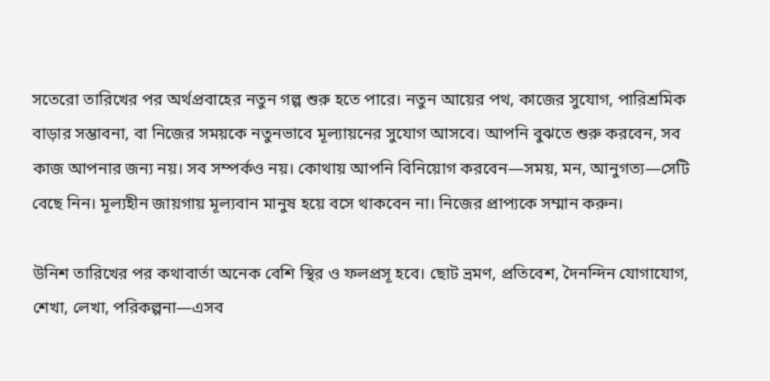সতেরো তারিখের পর অর্থপ্রবাহের নতুন গল্প শুরু হতে পারে। নতুন আয়ের পথ, কাজের সুযোগ, পারিশ্রমিক বাড়ার সম্ভাবনা, বা নিজের সময়কে নতুনভাবে মূল্যায়নের সুযোগ আসবে। আপনি বুঝতে শুরু করবেন, সব কাজ আপনার জন্য নয়। সব সম্পর্কও নয়। কোথায় আপনি বিনিয়োগ করবেন—সময়, মন, আনুগত্য—সেটি বেছে নিন। মূল্যহীন জায়গায় মূল্যবান মানুষ হয়ে বসে থাকবেন না। নিজের প্রাপ্যকে সম্মান করুন।

উনিশ তারিখের পর কথাবার্তা অনেক বেশি স্থির ও ফলপ্রসূ হবে। ছোট ভ্রমণ, প্রতিবেশ, দৈনন্দিন যোগাযোগ, শেখা, লেখা, পরিকল্পনা—এসব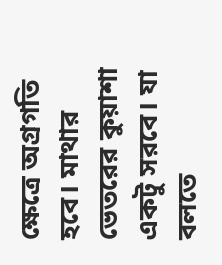ক্ষেত্রে অগ্রগতি হবে। মাথার ভেতরের কুয়াশা একটু সরবে। যা বলতে